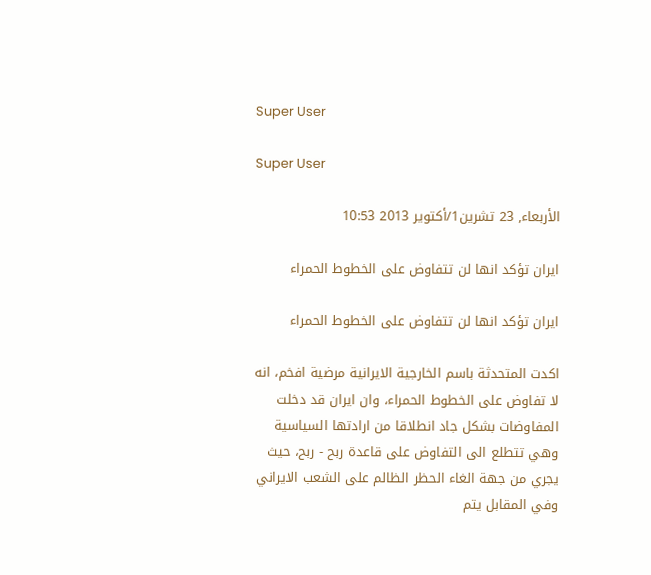Super User

Super User

الأربعاء, 23 تشرين1/أكتوير 2013 10:53

ايران تؤكد انها لن تتفاوض على الخطوط الحمراء

ايران تؤكد انها لن تتفاوض على الخطوط الحمراء

اكدت المتحدثة باسم الخارجية الايرانية مرضية افخم، انه لا تفاوض على الخطوط الحمراء، وان ايران قد دخلت المفاوضات بشكل جاد انطلاقا من ارادتها السياسية وهي تتطلع الى التفاوض على قاعدة ربح - ربح، حيث يجري من جهة الغاء الحظر الظالم على الشعب الايراني وفي المقابل يتم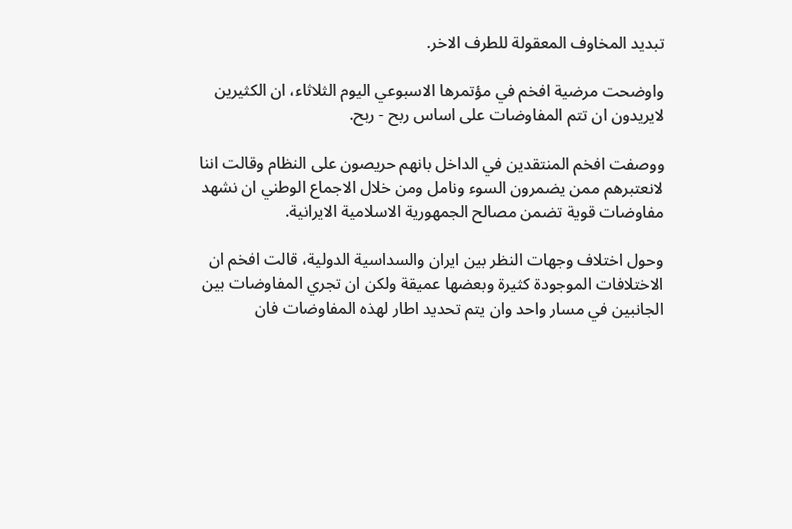تبديد المخاوف المعقولة للطرف الاخر.

واوضحت مرضية افخم في مؤتمرها الاسبوعي اليوم الثلاثاء، ان الكثيرين لايريدون ان تتم المفاوضات على اساس ربح - ربح.

ووصفت افخم المنتقدين في الداخل بانهم حريصون على النظام وقالت اننا لانعتبرهم ممن يضمرون السوء ونامل ومن خلال الاجماع الوطني ان نشهد مفاوضات قوية تضمن مصالح الجمهورية الاسلامية الايرانية.

وحول اختلاف وجهات النظر بين ايران والسداسية الدولية، قالت افخم ان الاختلافات الموجودة كثيرة وبعضها عميقة ولكن ان تجري المفاوضات بين الجانبين في مسار واحد وان يتم تحديد اطار لهذه المفاوضات فان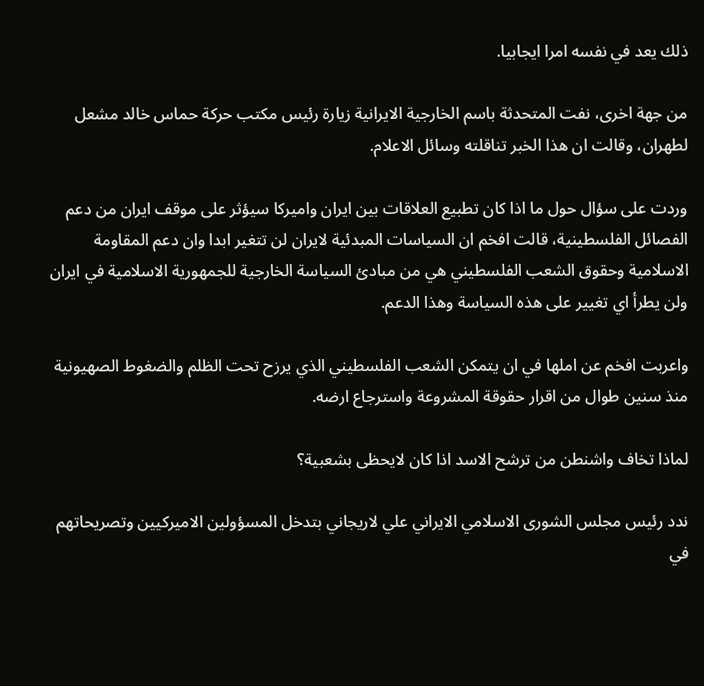ذلك يعد في نفسه امرا ايجابيا.

من جهة اخرى، نفت المتحدثة باسم الخارجية الايرانية زيارة رئيس مكتب حركة حماس خالد مشعل لطهران، وقالت ان هذا الخبر تناقلته وسائل الاعلام.

وردت على سؤال حول ما اذا كان تطبيع العلاقات بين ايران واميركا سيؤثر على موقف ايران من دعم الفصائل الفلسطينية، قالت افخم ان السياسات المبدئية لايران لن تتغير ابدا وان دعم المقاومة الاسلامية وحقوق الشعب الفلسطيني هي من مبادئ السياسة الخارجية للجمهورية الاسلامية في ايران ولن يطرأ اي تغيير على هذه السياسة وهذا الدعم.

واعربت افخم عن املها في ان يتمكن الشعب الفلسطيني الذي يرزح تحت الظلم والضغوط الصهيونية منذ سنين طوال من اقرار حقوقة المشروعة واسترجاع ارضه.

لماذا تخاف واشنطن من ترشح الاسد اذا كان لايحظى بشعبية؟

ندد رئيس مجلس الشورى الاسلامي الايراني علي لاريجاني بتدخل المسؤولين الاميركيين وتصريحاتهم في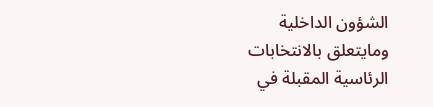الشؤون الداخلية ومايتعلق بالانتخابات الرئاسية المقبلة في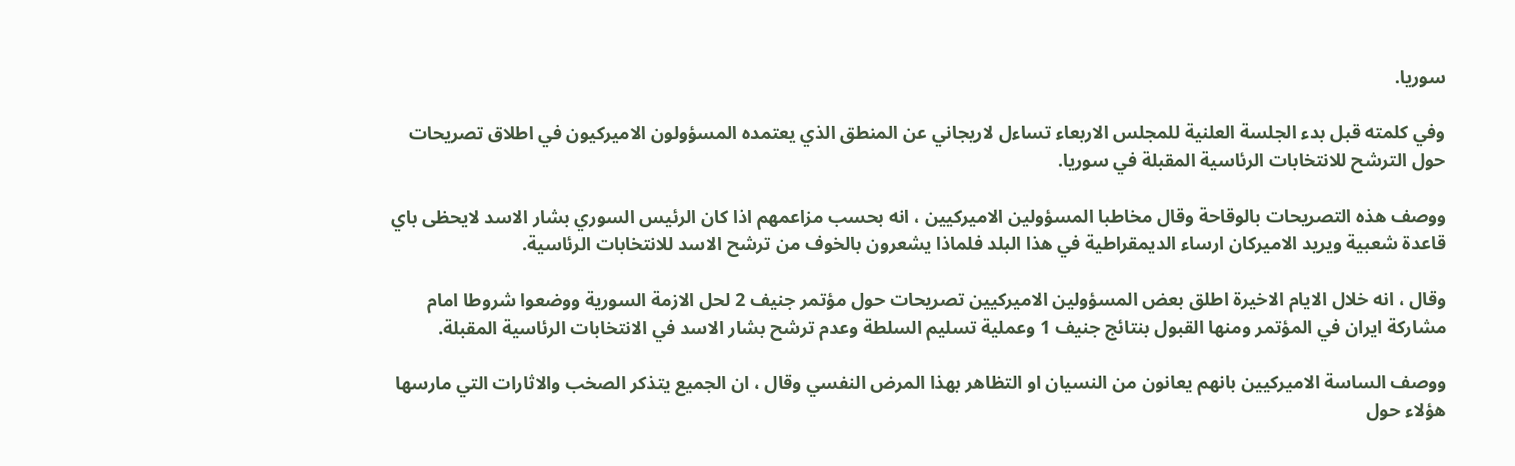سوريا.

وفي كلمته قبل بدء الجلسة العلنية للمجلس الاربعاء تساءل لاريجاني عن المنطق الذي يعتمده المسؤولون الاميركيون في اطلاق تصريحات حول الترشح للانتخابات الرئاسية المقبلة في سوريا.

ووصف هذه التصريحات بالوقاحة وقال مخاطبا المسؤولين الاميركيين ، انه بحسب مزاعمهم اذا كان الرئيس السوري بشار الاسد لايحظى باي قاعدة شعبية ويريد الاميركان ارساء الديمقراطية في هذا البلد فلماذا يشعرون بالخوف من ترشح الاسد للانتخابات الرئاسية.

وقال ، انه خلال الايام الاخيرة اطلق بعض المسؤولين الاميركيين تصريحات حول مؤتمر جنيف 2 لحل الازمة السورية ووضعوا شروطا امام مشاركة ايران في المؤتمر ومنها القبول بنتائج جنيف 1 وعملية تسليم السلطة وعدم ترشح بشار الاسد في الانتخابات الرئاسية المقبلة.

ووصف الساسة الاميركيين بانهم يعانون من النسيان او التظاهر بهذا المرض النفسي وقال ، ان الجميع يتذكر الصخب والاثارات التي مارسها هؤلاء حول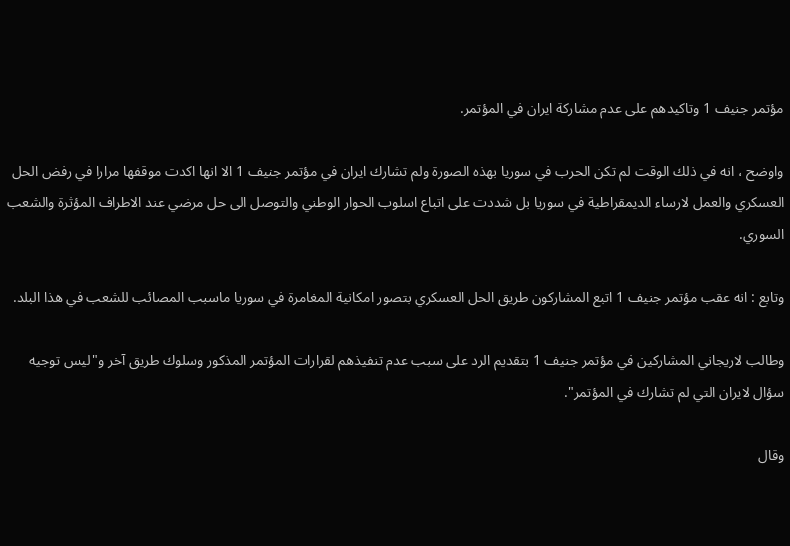مؤتمر جنيف 1 وتاكيدهم على عدم مشاركة ايران في المؤتمر.

واوضح ، انه في ذلك الوقت لم تكن الحرب في سوريا بهذه الصورة ولم تشارك ايران في مؤتمر جنيف 1 الا انها اكدت موقفها مرارا في رفض الحل العسكري والعمل لارساء الديمقراطية في سوريا بل شددت على اتباع اسلوب الحوار الوطني والتوصل الى حل مرضي عند الاطراف المؤثرة والشعب السوري.

وتابع : انه عقب مؤتمر جنيف 1 اتبع المشاركون طريق الحل العسكري بتصور امكانية المغامرة في سوريا ماسبب المصائب للشعب في هذا البلد.

وطالب لاريجاني المشاركين في مؤتمر جنيف 1 بتقديم الرد على سبب عدم تنفيذهم لقرارات المؤتمر المذكور وسلوك طريق آخر و"ليس توجيه سؤال لايران التي لم تشارك في المؤتمر".

وقال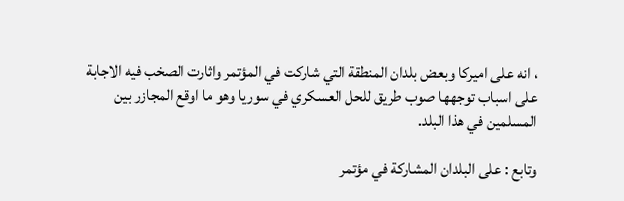، انه على اميركا وبعض بلدان المنطقة التي شاركت في المؤتمر واثارت الصخب فيه الاجابة على اسباب توجهها صوب طريق للحل العسكري في سوريا وهو ما اوقع المجازر بين المسلمين في هذا البلد.

وتابع : على البلدان المشاركة في مؤتمر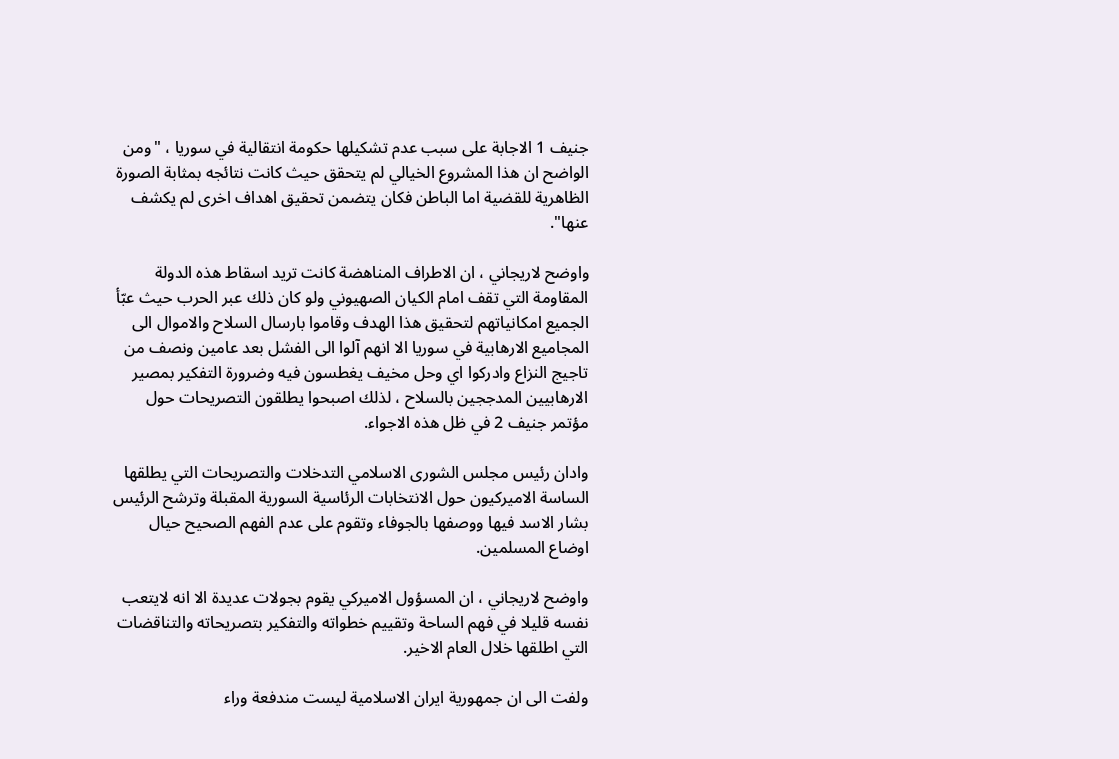جنيف 1 الاجابة على سبب عدم تشكيلها حكومة انتقالية في سوريا ، "ومن الواضح ان هذا المشروع الخيالي لم يتحقق حيث كانت نتائجه بمثابة الصورة الظاهرية للقضية اما الباطن فكان يتضمن تحقيق اهداف اخرى لم يكشف عنها".

واوضح لاريجاني ، ان الاطراف المناهضة كانت تريد اسقاط هذه الدولة المقاومة التي تقف امام الكيان الصهيوني ولو كان ذلك عبر الحرب حيث عبّأ الجميع امكانياتهم لتحقيق هذا الهدف وقاموا بارسال السلاح والاموال الى المجاميع الارهابية في سوريا الا انهم آلوا الى الفشل بعد عامين ونصف من تاجيج النزاع وادركوا اي وحل مخيف يغطسون فيه وضرورة التفكير بمصير الارهابيين المدججين بالسلاح ، لذلك اصبحوا يطلقون التصريحات حول مؤتمر جنيف 2 في ظل هذه الاجواء.

وادان رئيس مجلس الشورى الاسلامي التدخلات والتصريحات التي يطلقها الساسة الاميركيون حول الانتخابات الرئاسية السورية المقبلة وترشح الرئيس بشار الاسد فيها ووصفها بالجوفاء وتقوم على عدم الفهم الصحيح حيال اوضاع المسلمين.

واوضح لاريجاني ، ان المسؤول الاميركي يقوم بجولات عديدة الا انه لايتعب نفسه قليلا في فهم الساحة وتقييم خطواته والتفكير بتصريحاته والتناقضات التي اطلقها خلال العام الاخير.

ولفت الى ان جمهورية ايران الاسلامية ليست مندفعة وراء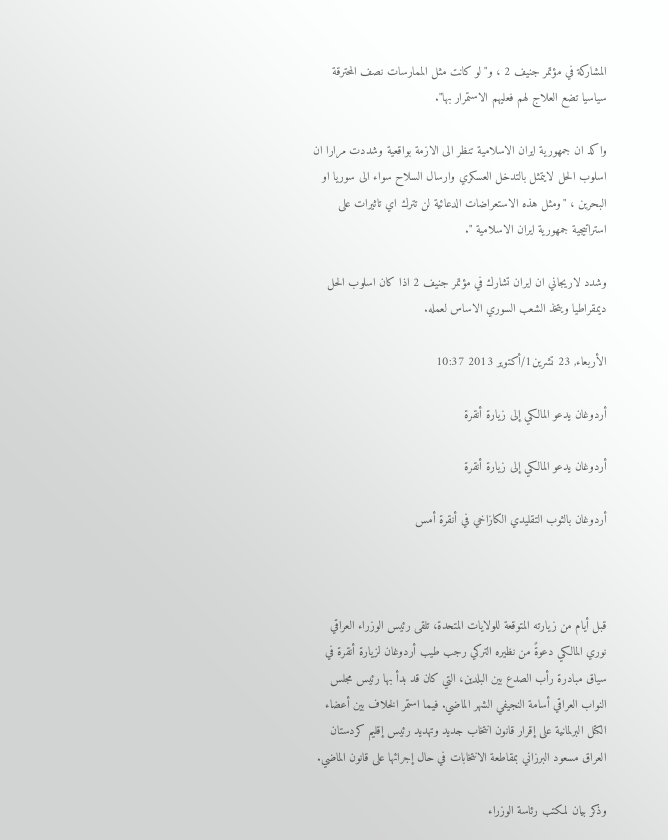المشاركة في مؤتمر جنيف 2 ، و"لو كانت مثل الممارسات نصف المحترقة سياسيا تضع العلاج لهم فعليهم الاستمرار بها".

واكد ان جمهورية ايران الاسلامية تنظر الى الازمة بواقعية وشددت مرارا ان اسلوب الحل لايتمثل بالتدخل العسكري وارسال السلاح سواء الى سوريا او البحرين ، "ومثل هذه الاستعراضات الدعائية لن تترك اي تاثيرات على استراتيجية جمهورية ايران الاسلامية ".

وشدد لاريجاني ان ايران تشارك في مؤتمر جنيف 2 اذا كان اسلوب الحل ديمقراطيا ويتخذ الشعب السوري الاساس لعمله.

الأربعاء, 23 تشرين1/أكتوير 2013 10:37

أردوغان يدعو المالكي إلى زيارة أنقرة

أردوغان يدعو المالكي إلى زيارة أنقرة

أردوغان بالثوب التقليدي الكازاخي في أنقرة أمس



قبل أيام من زيارته المتوقعة للولايات المتحدة، تلقى رئيس الوزراء العراقي نوري المالكي دعوةً من نظيره التركي رجب طيب أردوغان لزيارة أنقرة في سياق مبادرة رأب الصدع بين البلدين، التي كان قد بدأ بها رئيس مجلس النواب العراقي أسامة النجيفي الشهر الماضي. فيما استمر الخلاف بين أعضاء الكتل البرلمانية على إقرار قانون انتخاب جديد وتهديد رئيس إقليم كردستان العراق مسعود البرزاني بمقاطعة الانتخابات في حال إجرائها على قانون الماضي.

وذكر بيان لمكتب رئاسة الوزراء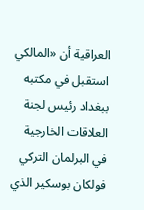العراقية أن «المالكي استقبل في مكتبه ببغداد رئيس لجنة العلاقات الخارجية في البرلمان التركي فولكان بوسكير الذي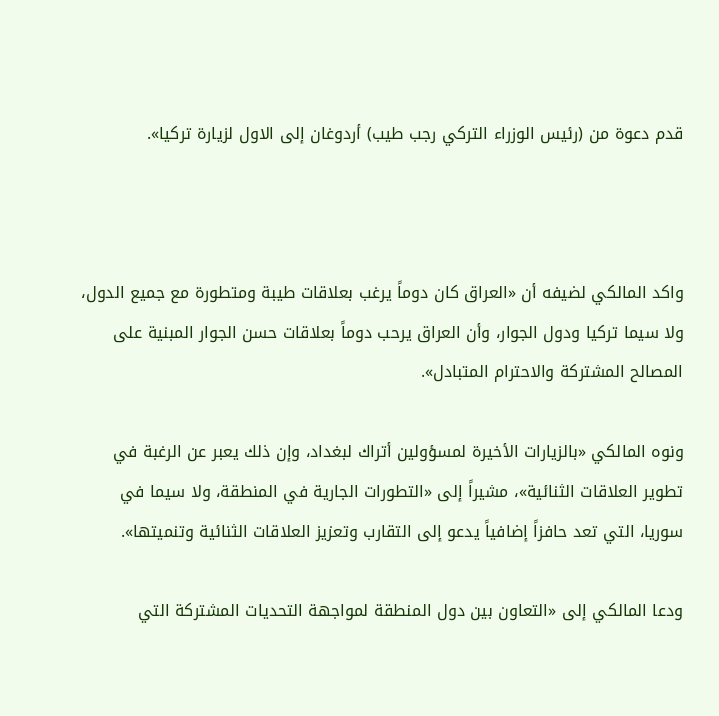قدم دعوة من (رئيس الوزراء التركي رجب طيب) أردوغان إلى الاول لزيارة تركيا».



واكد المالكي لضيفه أن «العراق كان دوماً يرغب بعلاقات طيبة ومتطورة مع جميع الدول، ولا سيما تركيا ودول الجوار، وأن العراق يرحب دوماً بعلاقات حسن الجوار المبنية على المصالح المشتركة والاحترام المتبادل».

ونوه المالكي «بالزيارات الأخيرة لمسؤولين أتراك لبغداد، وإن ذلك يعبر عن الرغبة في تطوير العلاقات الثنائية»، مشيراً إلى «التطورات الجارية في المنطقة، ولا سيما في سوريا، التي تعد حافزاً إضافياً يدعو إلى التقارب وتعزيز العلاقات الثنائية وتنميتها».

ودعا المالكي إلى «التعاون بين دول المنطقة لمواجهة التحديات المشتركة التي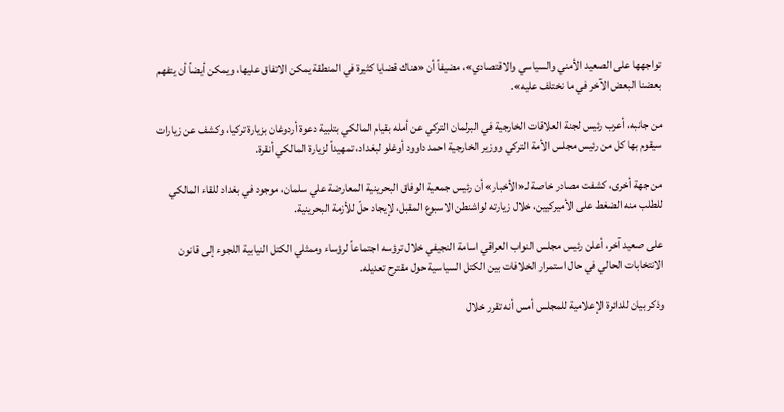تواجهها على الصعيد الأمني والسياسي والاقتصادي»، مضيفاً أن «هناك قضايا كثيرة في المنطقة يمكن الاتفاق عليها، ويمكن أيضاً أن يتفهم بعضنا البعض الآخر في ما نختلف عليه».

من جانبه، أعرب رئيس لجنة العلاقات الخارجية في البرلمان التركي عن أمله بقيام المالكي بتلبية دعوة أردوغان بزيارة تركيا، وكشف عن زيارات سيقوم بها كل من رئيس مجلس الأمة التركي ووزير الخارجية احمد داوود أوغلو لبغداد، تمهيداً لزيارة المالكي أنقرة.

من جهة أخرى، كشفت مصادر خاصة لـ«الأخبار» أن رئيس جمعية الوفاق البحرينية المعارضة علي سلمان، موجود في بغداد للقاء المالكي للطلب منه الضغط على الأميركيين، خلال زيارته لواشنطن الاسبوع المقبل، لإيجاد حلّ للأزمة البحرينية.

على صعيد آخر، أعلن رئيس مجلس النواب العراقي اسامة النجيفي خلال ترؤسه اجتماعاً لرؤساء وممثلي الكتل النيابية اللجوء إلى قانون الانتخابات الحالي في حال استمرار الخلافات بين الكتل السياسية حول مقترح تعديله.

وذكر بيان للدائرة الإعلامية للمجلس أمس أنه تقرر خلال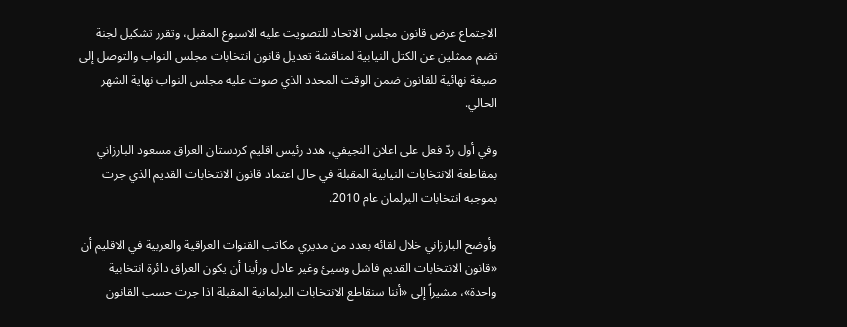الاجتماع عرض قانون مجلس الاتحاد للتصويت عليه الاسبوع المقبل، وتقرر تشكيل لجنة تضم ممثلين عن الكتل النيابية لمناقشة تعديل قانون انتخابات مجلس النواب والتوصل إلى صيغة نهائية للقانون ضمن الوقت المحدد الذي صوت عليه مجلس النواب نهاية الشهر الحالي.

وفي أول ردّ فعل على اعلان النجيفي، هدد رئيس اقليم كردستان العراق مسعود البارزاني بمقاطعة الانتخابات النيابية المقبلة في حال اعتماد قانون الانتخابات القديم الذي جرت بموجبه انتخابات البرلمان عام 2010.

وأوضح البارزاني خلال لقائه بعدد من مديري مكاتب القنوات العراقية والعربية في الاقليم أن «قانون الانتخابات القديم فاشل وسيئ وغير عادل ورأينا أن يكون العراق دائرة انتخابية واحدة»، مشيراً إلى «أننا سنقاطع الانتخابات البرلمانية المقبلة اذا جرت حسب القانون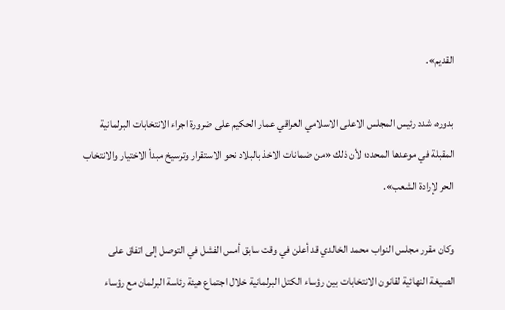القديم».

بدوره، شدد رئيس المجلس الاعلى الاسلامي العراقي عمار الحكيم على ضرورة اجراء الانتخابات البرلمانية المقبلة في موعدها المحدد؛ لأن ذلك «من ضمانات الاخذ بالبلاد نحو الاستقرار وترسيخ مبدأ الاختيار والانتخاب الحر لإرادة الشعب».

وكان مقرر مجلس النواب محمد الخالدي قد أعلن في وقت سابق أمس الفشل في التوصل إلى اتفاق على الصيغة النهائية لقانون الانتخابات بين رؤساء الكتل البرلمانية خلال اجتماع هيئة رئاسة البرلمان مع رؤساء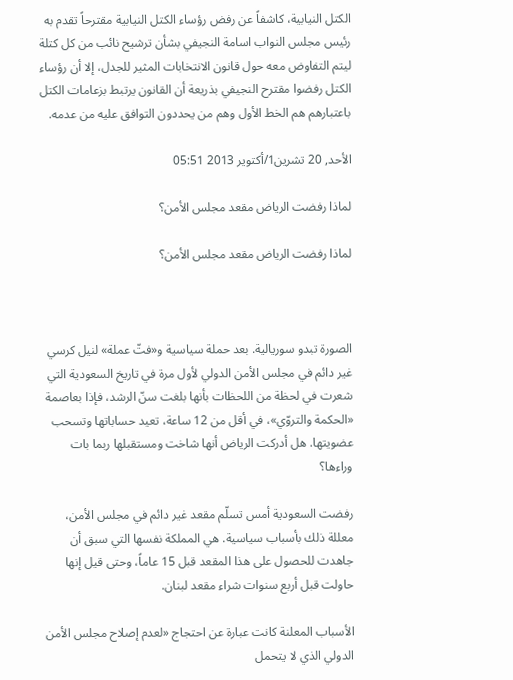الكتل النيابية، كاشفاً عن رفض رؤساء الكتل النيابية مقترحاً تقدم به رئيس مجلس النواب اسامة النجيفي بشأن ترشيح نائب من كل كتلة ليتم التفاوض معه حول قانون الانتخابات المثير للجدل، إلا أن رؤساء الكتل رفضوا مقترح النجيفي بذريعة أن القانون يرتبط بزعامات الكتل باعتبارهم هم الخط الأول وهم من يحددون التوافق عليه من عدمه.

الأحد, 20 تشرين1/أكتوير 2013 05:51

لماذا رفضت الرياض مقعد مجلس الأمن؟

لماذا رفضت الرياض مقعد مجلس الأمن؟



الصورة تبدو سوريالية. بعد حملة سياسية و«فتّ عملة» لنيل كرسي غير دائم في مجلس الأمن الدولي لأول مرة في تاريخ السعودية التي شعرت في لحظة من اللحظات بأنها بلغت سنّ الرشد، فإذا بعاصمة «الحكمة والتروّي»، في أقل من 12 ساعة، تعيد حساباتها وتسحب عضويتها. هل أدركت الرياض أنها شاخت ومستقبلها ربما بات وراءها؟

رفضت السعودية أمس تسلّم مقعد غير دائم في مجلس الأمن، معللة ذلك بأسباب سياسية. هي المملكة نفسها التي سبق أن جاهدت للحصول على هذا المقعد قبل 15 عاماً، وحتى قيل إنها حاولت قبل أربع سنوات شراء مقعد لبنان.

الأسباب المعلنة كانت عبارة عن احتجاج «لعدم إصلاح مجلس الأمن الدولي الذي لا يتحمل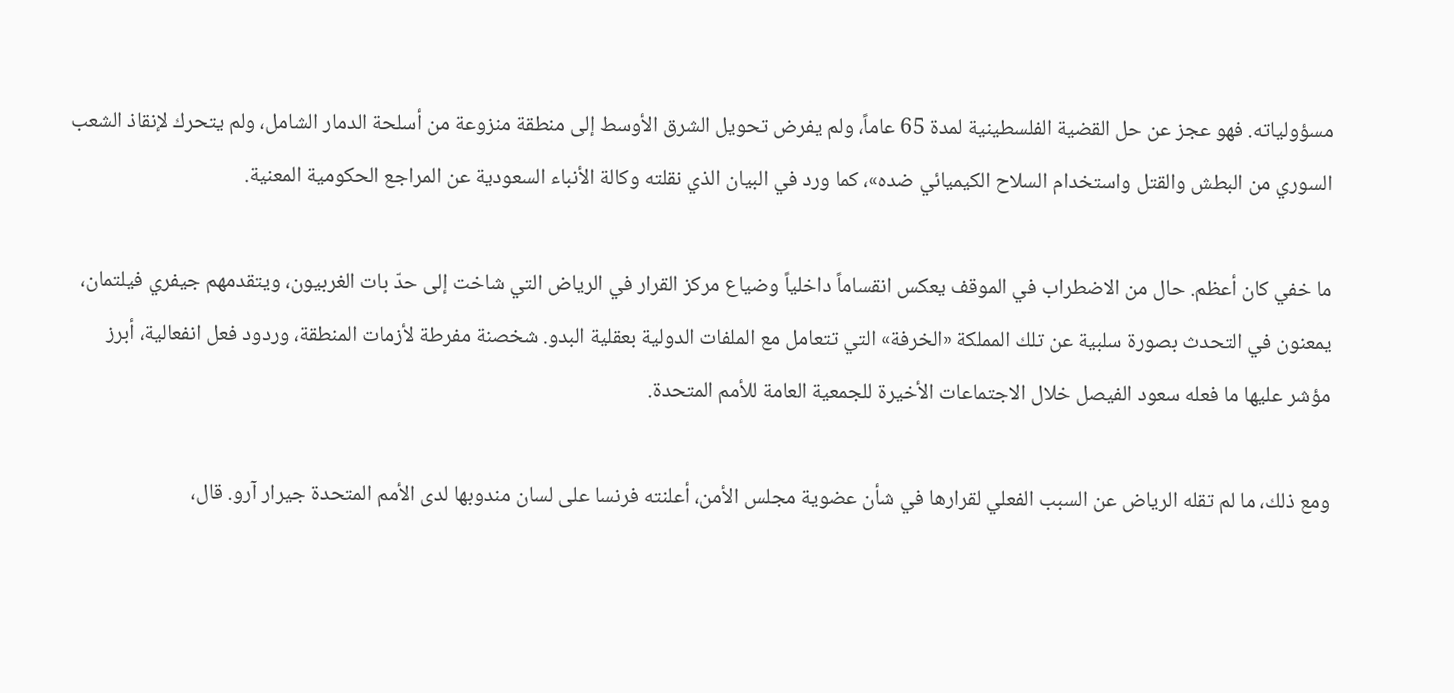مسؤولياته. فهو عجز عن حل القضية الفلسطينية لمدة 65 عاماً، ولم يفرض تحويل الشرق الأوسط إلى منطقة منزوعة من أسلحة الدمار الشامل، ولم يتحرك لإنقاذ الشعب السوري من البطش والقتل واستخدام السلاح الكيميائي ضده»، كما ورد في البيان الذي نقلته وكالة الأنباء السعودية عن المراجع الحكومية المعنية.

ما خفي كان أعظم. حال من الاضطراب في الموقف يعكس انقساماً داخلياً وضياع مركز القرار في الرياض التي شاخت إلى حدّ بات الغربيون، ويتقدمهم جيفري فيلتمان، يمعنون في التحدث بصورة سلبية عن تلك المملكة «الخرفة» التي تتعامل مع الملفات الدولية بعقلية البدو. شخصنة مفرطة لأزمات المنطقة، وردود فعل انفعالية، أبرز مؤشر عليها ما فعله سعود الفيصل خلال الاجتماعات الأخيرة للجمعية العامة للأمم المتحدة.

ومع ذلك، ما لم تقله الرياض عن السبب الفعلي لقرارها في شأن عضوية مجلس الأمن، أعلنته فرنسا على لسان مندوبها لدى الأمم المتحدة جيرار آرو. قال،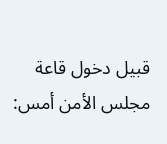قبيل دخول قاعة مجلس الأمن أمس: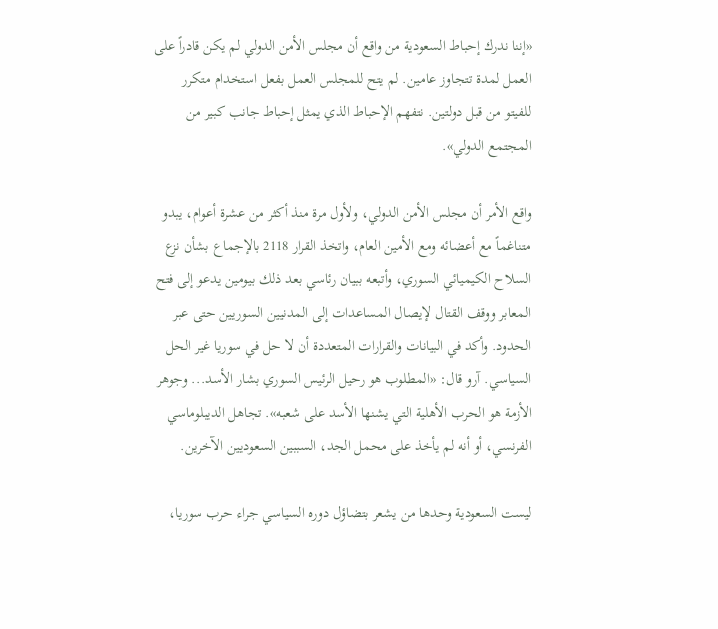«إننا ندرك إحباط السعودية من واقع أن مجلس الأمن الدولي لم يكن قادراً على العمل لمدة تتجاوز عامين. لم يتح للمجلس العمل بفعل استخدام متكرر للفيتو من قبل دولتين. نتفهم الإحباط الذي يمثل إحباط جانب كبير من المجتمع الدولي».

واقع الأمر أن مجلس الأمن الدولي، ولأول مرة منذ أكثر من عشرة أعوام، يبدو متناغماً مع أعضائه ومع الأمين العام، واتخذ القرار 2118 بالإجماع بشأن نزع السلاح الكيميائي السوري، وأتبعه ببيان رئاسي بعد ذلك بيومين يدعو إلى فتح المعابر ووقف القتال لإيصال المساعدات إلى المدنيين السوريين حتى عبر الحدود. وأكد في البيانات والقرارات المتعددة أن لا حل في سوريا غير الحل السياسي. آرو قال: «المطلوب هو رحيل الرئيس السوري بشار الأسد... وجوهر الأزمة هو الحرب الأهلية التي يشنها الأسد على شعبه». تجاهل الديبلوماسي الفرنسي، أو أنه لم يأخذ على محمل الجد، السببين السعوديين الآخرين.

ليست السعودية وحدها من يشعر بتضاؤل دوره السياسي جراء حرب سوريا،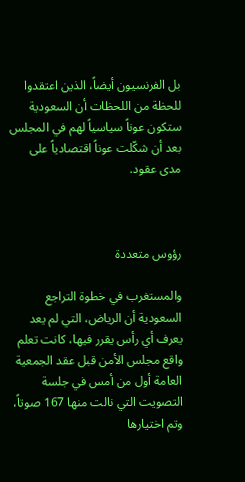بل الفرنسيون أيضاً، الذين اعتقدوا للحظة من اللحظات أن السعودية ستكون عوناً سياسياً لهم في المجلس بعد أن شكّلت عوناً اقتصادياً على مدى عقود.



رؤوس متعددة

والمستغرب في خطوة التراجع السعودية أن الرياض، التي لم يعد يعرف أي رأس يقرر فيها، كانت تعلم واقع مجلس الأمن قبل عقد الجمعية العامة أول من أمس في جلسة التصويت التي نالت منها 167 صوتاً، وتم اختيارها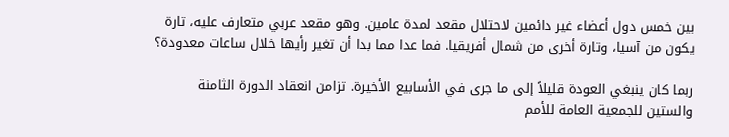بين خمس دول أعضاء غير دائمين لاحتلال مقعد لمدة عامين. وهو مقعد عربي متعارف عليه، تارة يكون من آسيا، وتارة أخرى من شمال أفريقيا. فما عدا مما بدا أن تغير رأيها خلال ساعات معدودة؟

ربما كان ينبغي العودة قليلاً إلى ما جرى في الأسابيع الأخيرة. تزامن انعقاد الدورة الثامنة والستين للجمعية العامة للأمم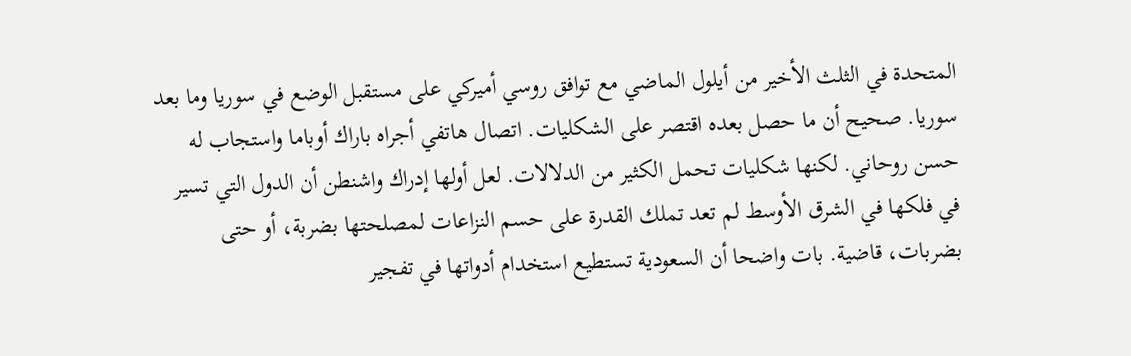المتحدة في الثلث الأخير من أيلول الماضي مع توافق روسي أميركي على مستقبل الوضع في سوريا وما بعد سوريا. صحيح أن ما حصل بعده اقتصر على الشكليات. اتصال هاتفي أجراه باراك أوباما واستجاب له حسن روحاني. لكنها شكليات تحمل الكثير من الدلالات. لعل أولها إدراك واشنطن أن الدول التي تسير في فلكها في الشرق الأوسط لم تعد تملك القدرة على حسم النزاعات لمصلحتها بضربة، أو حتى بضربات، قاضية. بات واضحا أن السعودية تستطيع استخدام أدواتها في تفجير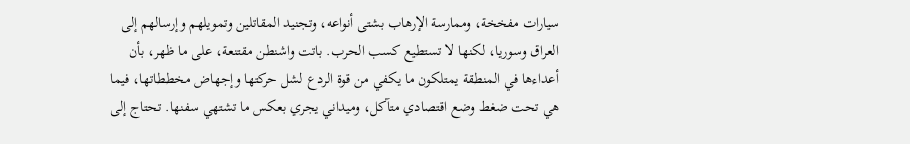سيارات مفخخة، وممارسة الإرهاب بشتى أنواعه، وتجنيد المقاتلين وتمويلهم وإرسالهم إلى العراق وسوريا، لكنها لا تستطيع كسب الحرب. باتت واشنطن مقتنعة، على ما ظهر، بأن أعداءها في المنطقة يمتلكون ما يكفي من قوة الردع لشل حركتها وإجهاض مخططاتها، فيما هي تحت ضغط وضع اقتصادي متآكل، وميداني يجري بعكس ما تشتهي سفنها. تحتاج إلى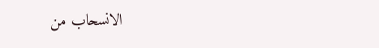الانسحاب من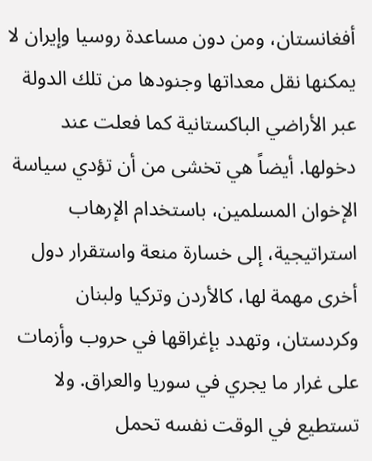أفغانستان، ومن دون مساعدة روسيا وإيران لا يمكنها نقل معداتها وجنودها من تلك الدولة عبر الأراضي الباكستانية كما فعلت عند دخولها. أيضاً هي تخشى من أن تؤدي سياسة الإخوان المسلمين، باستخدام الإرهاب استراتيجية، إلى خسارة منعة واستقرار دول أخرى مهمة لها، كالأردن وتركيا ولبنان وكردستان، وتهدد بإغراقها في حروب وأزمات على غرار ما يجري في سوريا والعراق. ولا تستطيع في الوقت نفسه تحمل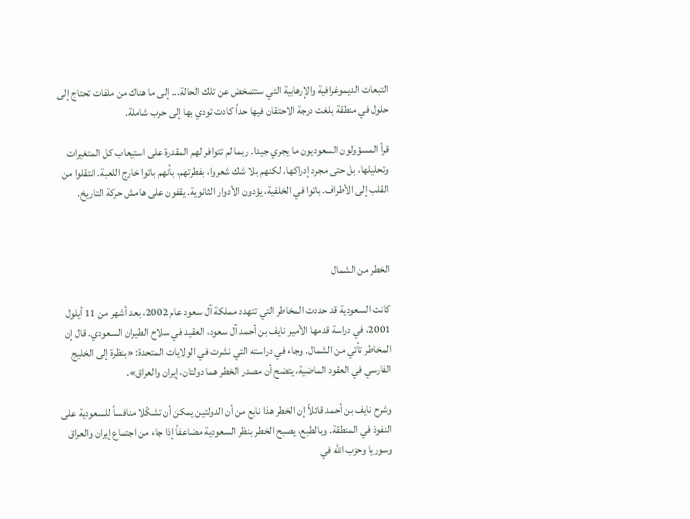التبعات الديموغرافية والإرهابية التي ستتمخض عن تلك الحالة... إلى ما هناك من ملفات تحتاج إلى حلول في منطقة بلغت درجة الاحتقان فيها حداً كادت تودي بها إلى حرب شاملة.

قرأ المسؤولون السعوديون ما يجري جيدا. ربما لم تتوافر لهم المقدرة على استيعاب كل المتغيرات وتحليلها، بل حتى مجرد إدراكها. لكنهم بلا شك شعروا، بفطرتهم، بأنهم باتوا خارج اللعبة. انتقلوا من القلب إلى الأطراف. باتوا في الخلفية، يؤدون الأدوار الثانوية. يقفون على هامش حركة التاريخ.



الخطر من الشمال

كانت السعودية قد حددت المخاطر التي تتهدد مملكة آل سعود عام 2002، بعد أشهر من 11 أيلول 2001، في دراسة قدمها الأمير نايف بن أحمد آل سعود، العقيد في سلاح الطيران السعودي. قال إن المخاطر تأتي من الشمال. وجاء في دراسته التي نشرت في الولايات المتحدة: «بنظرة إلى الخليج الفارسي في العقود الماضية، يتضح أن مصدر الخطر هما دولتان، إيران والعراق».

وشرح نايف بن أحمد قائلاً إن الخطر هذا نابع من أن الدولتين يمكن أن تشكّلا منافساً للسعودية على النفوذ في المنطقة. وبالطبع، يصبح الخطر بنظر السعودية مضاعفاً إذا جاء من اجتماع إيران والعراق وسوريا وحزب الله في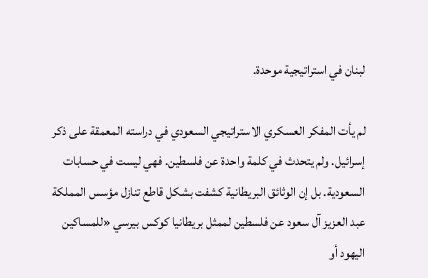لبنان في استراتيجية موحدة.

لم يأت المفكر العسكري الاستراتيجي السعودي في دراسته المعمقة على ذكر إسرائيل. ولم يتحدث في كلمة واحدة عن فلسطين. فهي ليست في حسابات السعودية. بل إن الوثائق البريطانية كشفت بشكل قاطع تنازل مؤسس المملكة عبد العزيز آل سعود عن فلسطين لممثل بريطانيا كوكس بيرسي «للمساكين اليهود أو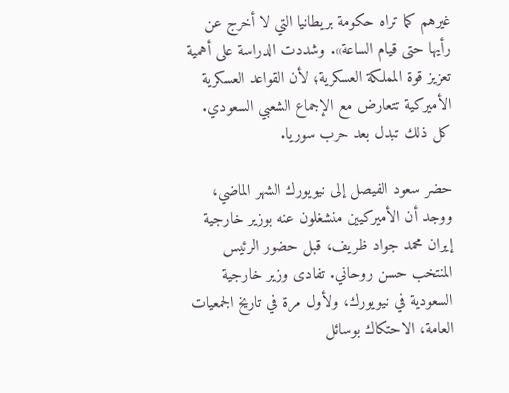غيرهم كما تراه حكومة بريطانيا التي لا أخرج عن رأيها حتى قيام الساعة». وشددت الدراسة على أهمية تعزيز قوة المملكة العسكرية؛ لأن القواعد العسكرية الأميركية تتعارض مع الإجماع الشعبي السعودي. كل ذلك تبدل بعد حرب سوريا.

حضر سعود الفيصل إلى نيويورك الشهر الماضي، ووجد أن الأميركيين منشغلون عنه بوزير خارجية إيران محمد جواد ظريف، قبل حضور الرئيس المنتخب حسن روحاني. تفادى وزير خارجية السعودية في نيويورك، ولأول مرة في تاريخ الجمعيات العامة، الاحتكاك بوسائل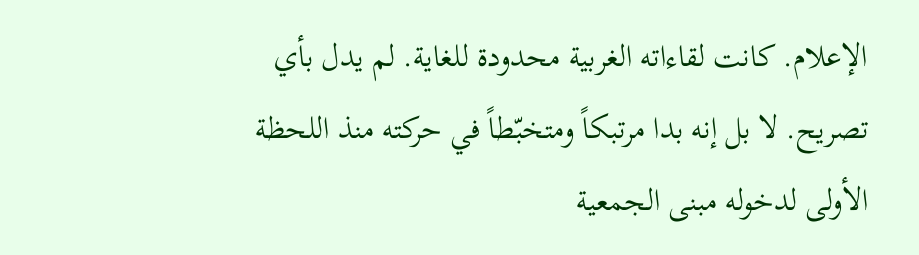الإعلام. كانت لقاءاته الغربية محدودة للغاية. لم يدل بأي تصريح. لا بل إنه بدا مرتبكاً ومتخبّطاً في حركته منذ اللحظة الأولى لدخوله مبنى الجمعية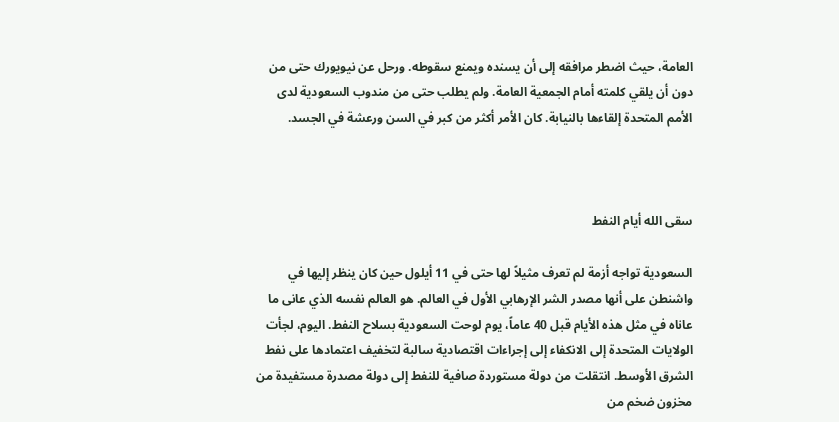العامة، حيث اضطر مرافقه إلى أن يسنده ويمنع سقوطه. ورحل عن نيويورك حتى من دون أن يلقي كلمته أمام الجمعية العامة. ولم يطلب حتى من مندوب السعودية لدى الأمم المتحدة إلقاءها بالنيابة. كان الأمر أكثر من كبر في السن ورعشة في الجسد.



سقى الله أيام النفط

السعودية تواجه أزمة لم تعرف مثيلاً لها حتى في 11 أيلول حين كان ينظر إليها في واشنطن على أنها مصدر الشر الإرهابي الأول في العالم. هو العالم نفسه الذي عانى ما عاناه في مثل هذه الأيام قبل 40 عاماً، يوم لوحت السعودية بسلاح النفط. اليوم، لجأت الولايات المتحدة إلى الانكفاء إلى إجراءات اقتصادية سالبة لتخفيف اعتمادها على نفط الشرق الأوسط. انتقلت من دولة مستوردة صافية للنفط إلى دولة مصدرة مستفيدة من مخزون ضخم من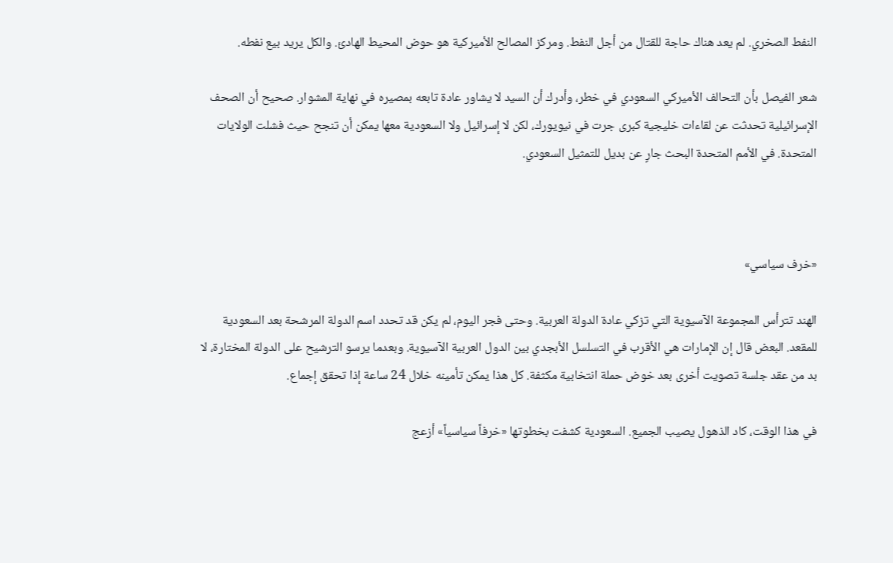النفط الصخري. لم يعد هناك حاجة للقتال من أجل النفط. ومركز المصالح الأميركية هو حوض المحيط الهادئ. والكل يريد بيع نفطه.

شعر الفيصل بأن التحالف الأميركي السعودي في خطر، وأدرك أن السيد لا يشاور عادة تابعه بمصيره في نهاية المشوار. صحيح أن الصحف الإسرائيلية تحدثت عن لقاءات خليجية كبرى جرت في نيويورك، لكن لا إسرائيل ولا السعودية معها يمكن أن تنجح حيث فشلت الولايات المتحدة. في الأمم المتحدة البحث جارٍ عن بديل للتمثيل السعودي.



«خرف سياسي»

الهند تترأس المجموعة الآسيوية التي تزكي عادة الدولة العربية. وحتى فجر اليوم، لم يكن قد تحدد اسم الدولة المرشحة بعد السعودية للمقعد. البعض قال إن الإمارات هي الأقرب في التسلسل الأبجدي بين الدول العربية الآسيوية. وبعدما يرسو الترشيح على الدولة المختارة، لا بد من عقد جلسة تصويت أخرى بعد خوض حملة انتخابية مكثفة. كل هذا يمكن تأمينه خلال 24 ساعة إذا تحقق إجماع.

في هذا الوقت، كاد الذهول يصيب الجميع. السعودية كشفت بخطوتها «خرفاً سياسياً» أزعج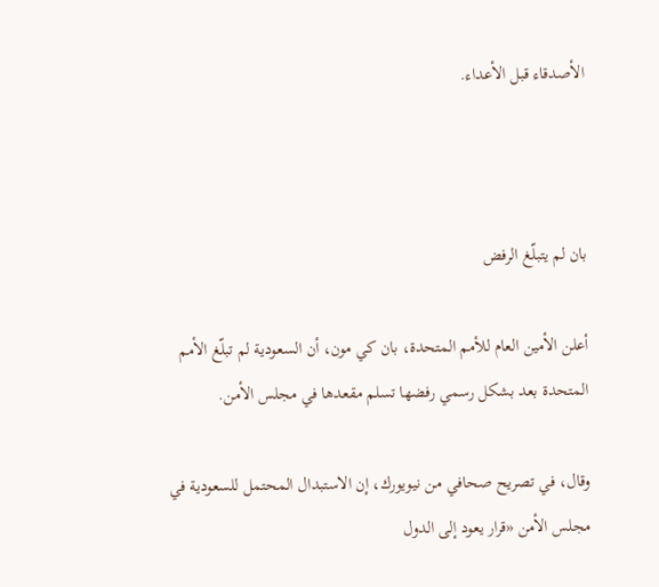الأصدقاء قبل الأعداء.



بان لم يتبلّغ الرفض

أعلن الأمين العام للأمم المتحدة، بان كي مون، أن السعودية لم تبلّغ الأمم المتحدة بعد بشكل رسمي رفضها تسلم مقعدها في مجلس الأمن.

وقال، في تصريح صحافي من نيويورك، إن الاستبدال المحتمل للسعودية في مجلس الأمن «قرار يعود إلى الدول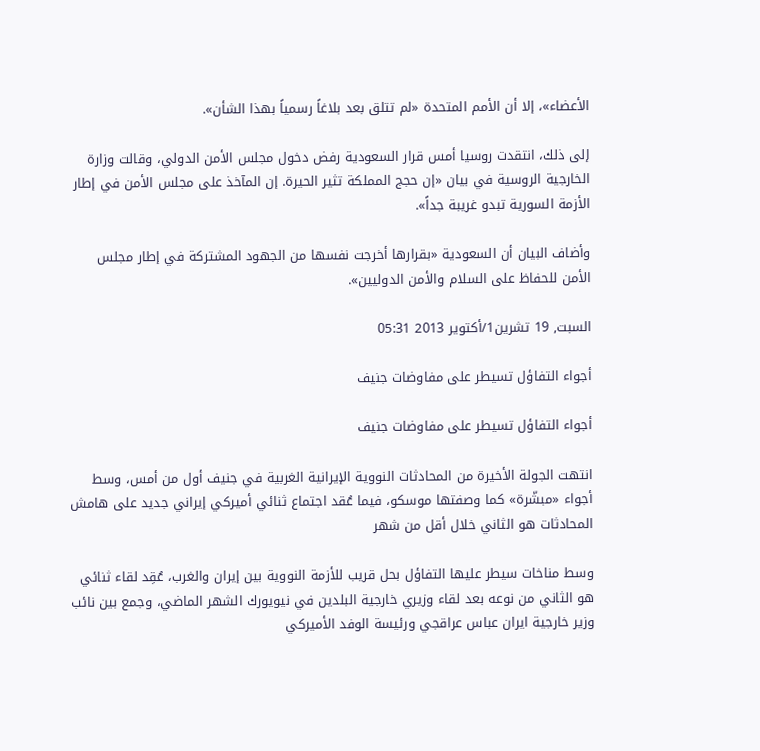الأعضاء»، إلا أن الأمم المتحدة «لم تتلق بعد بلاغاً رسمياً بهذا الشأن».

إلى ذلك، انتقدت روسيا أمس قرار السعودية رفض دخول مجلس الأمن الدولي، وقالت وزارة الخارجية الروسية في بيان «إن حجج المملكة تثير الحيرة. إن المآخذ على مجلس الأمن في إطار الأزمة السورية تبدو غريبة جداً».

وأضاف البيان أن السعودية «بقرارها أخرجت نفسها من الجهود المشتركة في إطار مجلس الأمن للحفاظ على السلام والأمن الدوليين».

السبت, 19 تشرين1/أكتوير 2013 05:31

أجواء التفاؤل تسيطر على مفاوضات جنيف

أجواء التفاؤل تسيطر على مفاوضات جنيف

انتهت الجولة الأخيرة من المحادثات النووية الإيرانية الغربية في جنيف أول من أمس، وسط أجواء «مبشّرة» كما وصفتها موسكو، فيما عُقد اجتماع ثنائي أميركي إيراني جديد على هامش المحادثات هو الثاني خلال أقل من شهر

وسط مناخات سيطر عليها التفاؤل بحل قريب للأزمة النووية بين إيران والغرب، عُقِد لقاء ثنائي هو الثاني من نوعه بعد لقاء وزيري خارجية البلدين في نيويورك الشهر الماضي، وجمع بين نائب وزير خارجية ايران عباس عراقجي ورئيسة الوفد الأميركي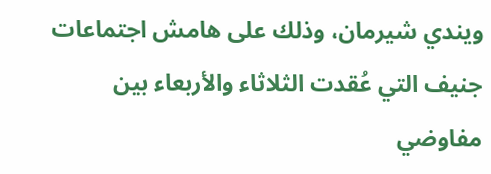ويندي شيرمان، وذلك على هامش اجتماعات جنيف التي عُقدت الثلاثاء والأربعاء بين مفاوضي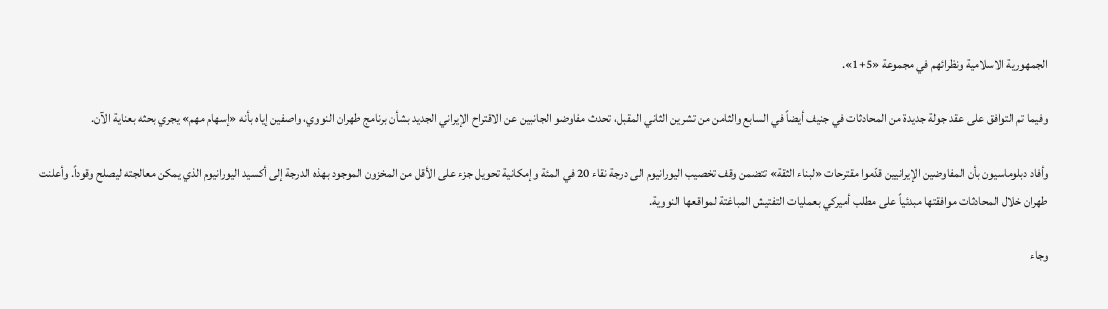الجمهورية الاسلامية ونظرائهم في مجموعة «5+1».

وفيما تم التوافق على عقد جولة جديدة من المحادثات في جنيف أيضاً في السابع والثامن من تشرين الثاني المقبل، تحدث مفاوضو الجانبين عن الاقتراح الإيراني الجديد بشأن برنامج طهران النووي، واصفين إياه بأنه «إسهام مهم» يجري بحثه بعناية الآن.

وأفاد دبلوماسيون بأن المفاوضين الإيرانيين قدّموا مقترحات «لبناء الثقة» تتضمن وقف تخصيب اليورانيوم الى درجة نقاء 20 في المئة وإمكانية تحويل جزء على الأقل من المخزون الموجود بهذه الدرجة إلى أكسيد اليورانيوم الذي يمكن معالجته ليصلح وقوداً. وأعلنت طهران خلال المحادثات موافقتها مبدئياً على مطلب أميركي بعمليات التفتيش المباغتة لمواقعها النووية.

وجاء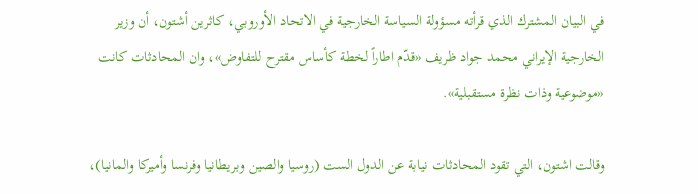في البيان المشترك الذي قرأته مسؤولة السياسة الخارجية في الاتحاد الأوروبي، كاثرين أشتون، أن وزير الخارجية الإيراني محمد جواد ظريف «قدّم اطاراً لخطة كأساس مقترح للتفاوض»، وان المحادثات كانت «موضوعية وذات نظرة مستقبلية».

وقالت اشتون، التي تقود المحادثات نيابة عن الدول الست (روسيا والصين وبريطانيا وفرنسا وأميركا والمانيا)،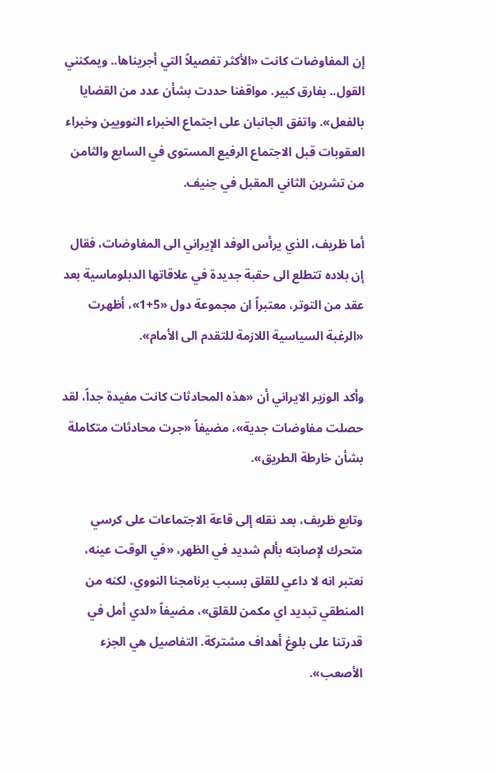إن المفاوضات كانت «الأكثر تفصيلاً التي أجريناها.. ويمكنني القول.. بفارق كبير. مواقفنا حددت بشأن عدد من القضايا بالفعل». واتفق الجانبان على اجتماع الخبراء النوويين وخبراء العقوبات قبل الاجتماع الرفيع المستوى في السابع والثامن من تشرين الثاني المقبل في جنيف.

أما ظريف، الذي يرأس الوفد الإيراني الى المفاوضات، فقال إن بلاده تتطلع الى حقبة جديدة في علاقاتها الدبلوماسية بعد عقد من التوتر، معتبراً ان مجموعة دول «5+1»، أظهرت «الرغبة السياسية اللازمة للتقدم الى الأمام».

وأكد الوزير الايراني أن «هذه المحادثات كانت مفيدة جداً، لقد حصلت مفاوضات جدية»، مضيفاً «جرت محادثات متكاملة بشأن خارطة الطريق».

وتابع ظريف، بعد نقله إلى قاعة الاجتماعات على كرسي متحرك لإصابته بألم شديد في الظهر، «في الوقت عينه، نعتبر انه لا داعي للقلق بسبب برنامجنا النووي، لكنه من المنطقي تبديد اي مكمن للقلق»، مضيفاً «لدي أمل في قدرتنا على بلوغ أهداف مشتركة. التفاصيل هي الجزء الأصعب».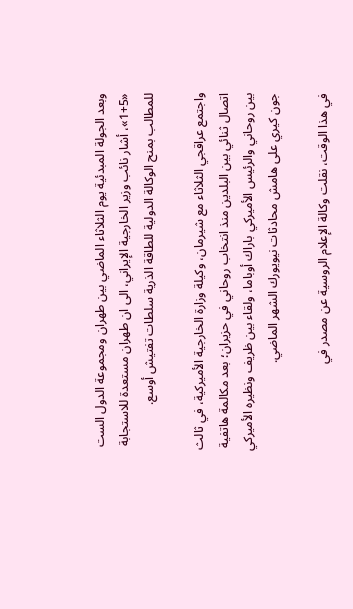وبعد الجولة المبدئية يوم الثلاثاء الماضي بين طهران ومجموعة الدول الست «5+1»، أشار نائب وزير الخارجية الإيراني، الى ان طهران مستعدة للاستجابة للمطالب بمنح الوكالة الدولية للطاقة الذرية سلطات تفتيش أوسع.

واجتمع عراقجي الثلاثاء مع شيرمان، وكيلة وزارة الخارجية الأميركية، في ثالث اتصال ثنائي بين البلدين منذ انتخاب روحاني في حزيران؛ بعد مكالمة هاتفية بين روحاني والرئيس الأميركي باراك أوباما، ولقاء بين ظريف ونظيره الأميركي جون كيري على هامش محادثات نيويورك الشهر الماضي.

في هذا الوقت، نقلت وكالة الإعلام الروسية عن مصدر في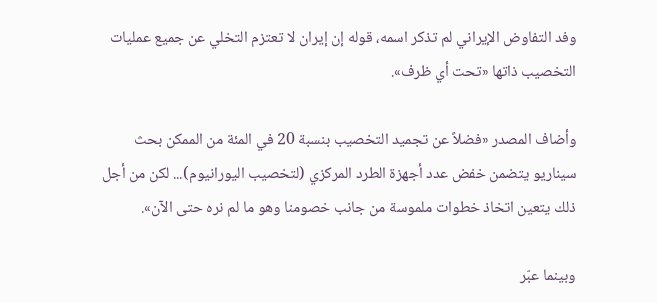وفد التفاوض الإيراني لم تذكر اسمه، قوله إن إيران لا تعتزم التخلي عن جميع عمليات التخصيب ذاتها «تحت أي ظرف».

وأضاف المصدر «فضلاً عن تجميد التخصيب بنسبة 20 في المئة من الممكن بحث سيناريو يتضمن خفض عدد أجهزة الطرد المركزي (لتخصيب اليورانيوم)... لكن من أجل ذلك يتعين اتخاذ خطوات ملموسة من جانب خصومنا وهو ما لم نره حتى الآن».

وبينما عبّر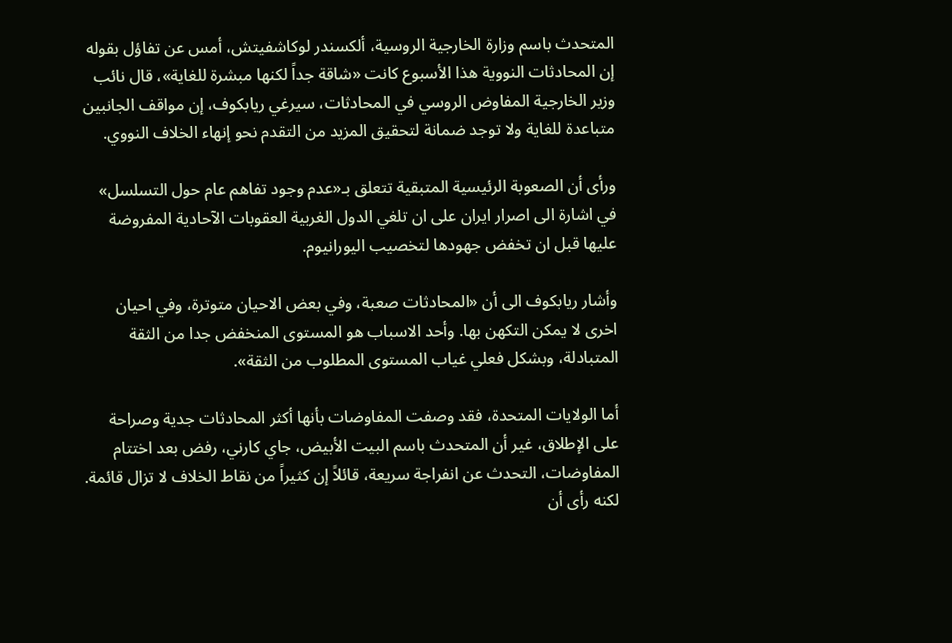المتحدث باسم وزارة الخارجية الروسية، ألكسندر لوكاشفيتش، أمس عن تفاؤل بقوله إن المحادثات النووية هذا الأسبوع كانت «شاقة جداً لكنها مبشرة للغاية»، قال نائب وزير الخارجية المفاوض الروسي في المحادثات، سيرغي ريابكوف، إن مواقف الجانبين متباعدة للغاية ولا توجد ضمانة لتحقيق المزيد من التقدم نحو إنهاء الخلاف النووي.

ورأى أن الصعوبة الرئيسية المتبقية تتعلق بـ«عدم وجود تفاهم عام حول التسلسل» في اشارة الى اصرار ايران على ان تلغي الدول الغربية العقوبات الآحادية المفروضة عليها قبل ان تخفض جهودها لتخصيب اليورانيوم.

وأشار ريابكوف الى أن «المحادثات صعبة، وفي بعض الاحيان متوترة، وفي احيان اخرى لا يمكن التكهن بها. وأحد الاسباب هو المستوى المنخفض جدا من الثقة المتبادلة، وبشكل فعلي غياب المستوى المطلوب من الثقة».

أما الولايات المتحدة، فقد وصفت المفاوضات بأنها أكثر المحادثات جدية وصراحة على الإطلاق، غير أن المتحدث باسم البيت الأبيض، جاي كارني، رفض بعد اختتام المفاوضات، التحدث عن انفراجة سريعة، قائلاً إن كثيراً من نقاط الخلاف لا تزال قائمة. لكنه رأى أن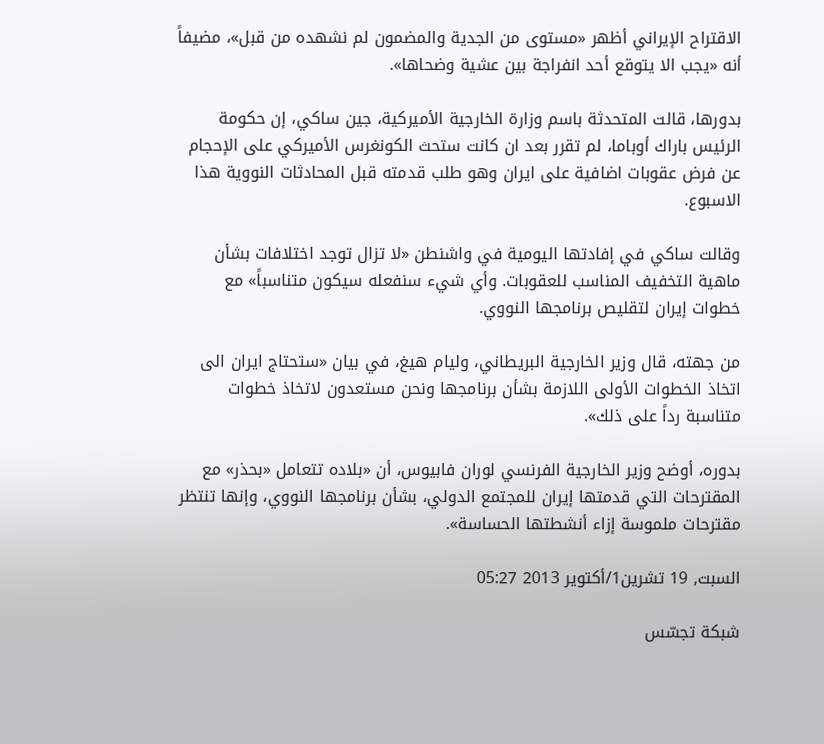الاقتراح الإيراني أظهر «مستوى من الجدية والمضمون لم نشهده من قبل»، مضيفاً أنه «يجب الا يتوقع أحد انفراجة بين عشية وضحاها».

بدورها، قالت المتحدثة باسم وزارة الخارجية الأميركية، جين ساكي، إن حكومة الرئيس باراك أوباما، لم تقرر بعد ان كانت ستحث الكونغرس الأميركي على الإحجام عن فرض عقوبات اضافية على ايران وهو طلب قدمته قبل المحادثات النووية هذا الاسبوع.

وقالت ساكي في إفادتها اليومية في واشنطن «لا تزال توجد اختلافات بشأن ماهية التخفيف المناسب للعقوبات. وأي شيء سنفعله سيكون متناسباً» مع خطوات إيران لتقليص برنامجها النووي.

من جهته، قال وزير الخارجية البريطاني، وليام هيغ، في بيان «ستحتاج ايران الى اتخاذ الخطوات الأولى اللازمة بشأن برنامجها ونحن مستعدون لاتخاذ خطوات متناسبة رداً على ذلك».

بدوره، أوضح وزير الخارجية الفرنسي لوران فابيوس، أن «بلاده تتعامل «بحذر» مع المقترحات التي قدمتها إيران للمجتمع الدولي، بشأن برنامجها النووي، وإنها تنتظر مقترحات ملموسة إزاء أنشطتها الحساسة».

السبت, 19 تشرين1/أكتوير 2013 05:27

شبكة تجسّس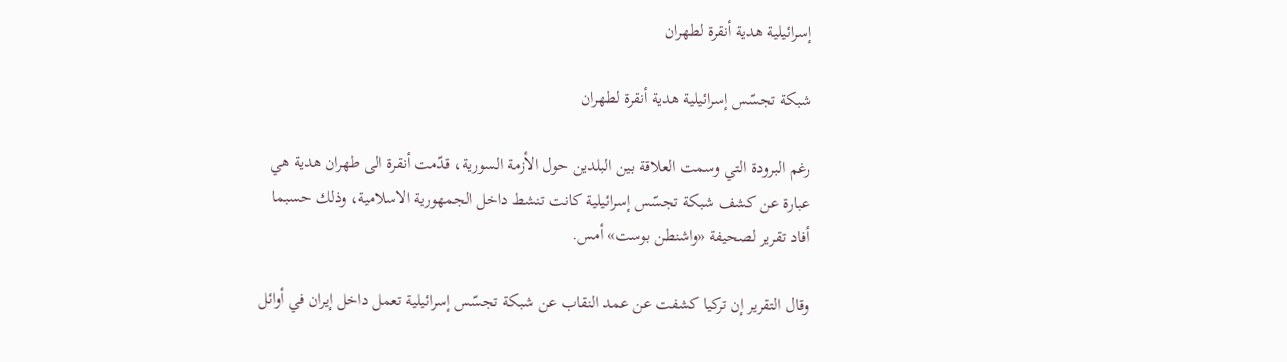إسرائيلية هدية أنقرة لطهران

شبكة تجسّس إسرائيلية هدية أنقرة لطهران

رغم البرودة التي وسمت العلاقة بين البلدين حول الأزمة السورية، قدّمت أنقرة الى طهران هدية هي عبارة عن كشف شبكة تجسّس إسرائيلية كانت تنشط داخل الجمهورية الاسلامية، وذلك حسبما أفاد تقرير لصحيفة «واشنطن بوست» أمس.

وقال التقرير إن تركيا كشفت عن عمد النقاب عن شبكة تجسّس إسرائيلية تعمل داخل إيران في أوائل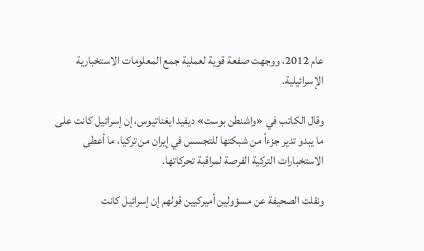عام 2012، ووجهت صفعة قوية لعملية جمع المعلومات الاستخبارية الإسرائيلية.

وقال الكاتب في «واشنطن بوست» ديفيد ايغناتيوس، إن إسرائيل كانت على ما يبدو تدير جزءاً من شبكتها للتجسس في إيران من تركيا، ما أعطى الاستخبارات التركية الفرصة لمراقبة تحركاتها.

ونقلت الصحيفة عن مسؤولين أميركيين قولهم إن إسرائيل كانت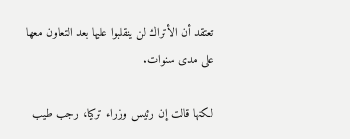تعتقد أن الأتراك لن ينقلبوا عليها بعد التعاون معها على مدى سنوات.

لكنها قالت إن رئيس وزراء تركيا، رجب طيب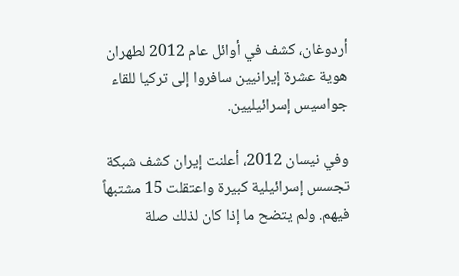أردوغان، كشف في أوائل عام 2012 لطهران هوية عشرة إيرانيين سافروا إلى تركيا للقاء جواسيس إسرائيليين.

وفي نيسان 2012، أعلنت إيران كشف شبكة تجسس إسرائيلية كبيرة واعتقلت 15 مشتبهاً فيهم. ولم يتضح ما إذا كان لذلك صلة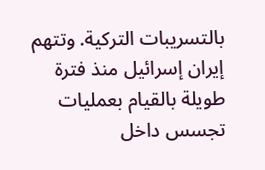بالتسريبات التركية. وتتهم إيران إسرائيل منذ فترة طويلة بالقيام بعمليات تجسس داخل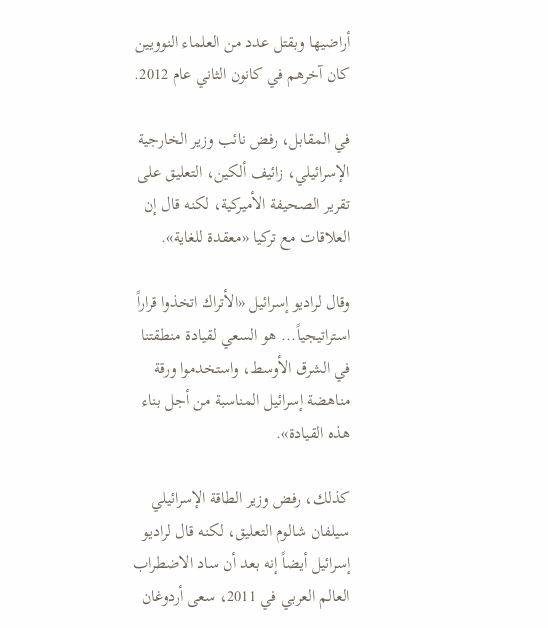أراضيها وبقتل عدد من العلماء النوويين كان آخرهم في كانون الثاني عام 2012.

في المقابل، رفض نائب وزير الخارجية الإسرائيلي، زائيف ألكين، التعليق على تقرير الصحيفة الأميركية، لكنه قال إن العلاقات مع تركيا «معقدة للغاية».

وقال لراديو إسرائيل «الأتراك اتخذوا قراراً استراتيجياً... هو السعي لقيادة منطقتنا في الشرق الأوسط، واستخدموا ورقة مناهضة إسرائيل المناسبة من أجل بناء هذه القيادة».

كذلك، رفض وزير الطاقة الإسرائيلي سيلفان شالوم التعليق، لكنه قال لراديو إسرائيل أيضاً إنه بعد أن ساد الاضطراب العالم العربي في 2011، سعى أردوغان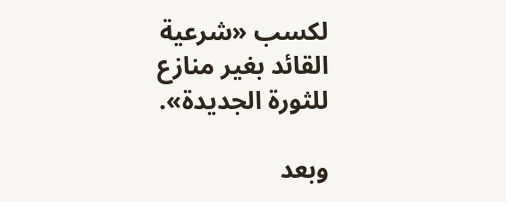لكسب «شرعية القائد بغير منازع للثورة الجديدة».

وبعد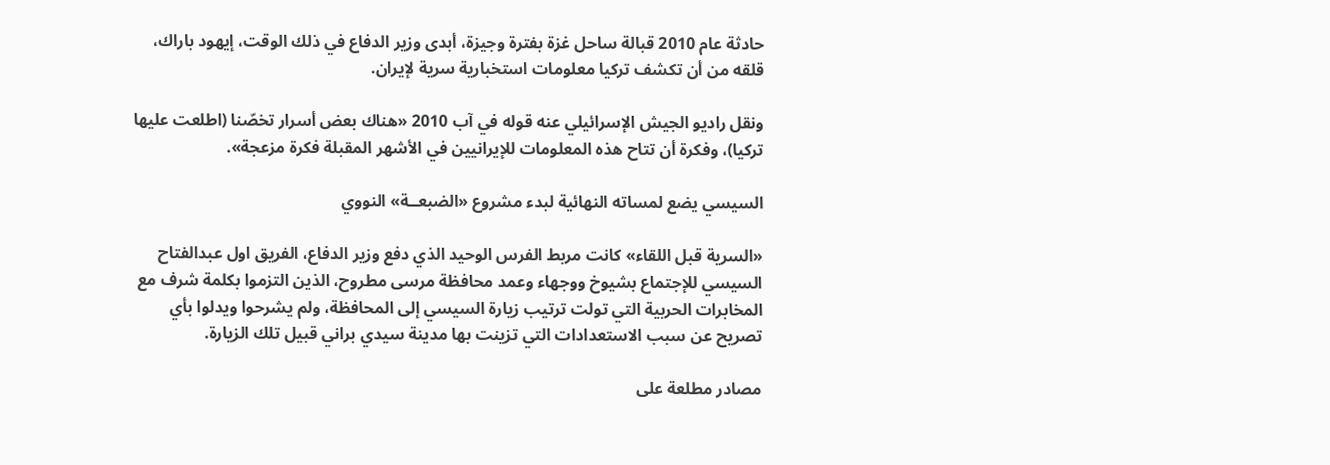حادثة عام 2010 قبالة ساحل غزة بفترة وجيزة، أبدى وزير الدفاع في ذلك الوقت، إيهود باراك، قلقه من أن تكشف تركيا معلومات استخبارية سرية لإيران.

ونقل راديو الجيش الإسرائيلي عنه قوله في آب 2010 «هناك بعض أسرار تخصّنا (اطلعت عليها تركيا)، وفكرة أن تتاح هذه المعلومات للإيرانيين في الأشهر المقبلة فكرة مزعجة».

السيسي يضع لمساته النهائية لبدء مشروع «الضبعــة» النووي

«السرية قبل اللقاء» كانت مربط الفرس الوحيد الذي دفع وزير الدفاع، الفريق اول عبدالفتاح السيسي للإجتماع بشيوخ ووجهاء وعمد محافظة مرسى مطروح، الذين التزموا بكلمة شرف مع المخابرات الحربية التي تولت ترتيب زيارة السيسي إلى المحافظة، ولم يشرحوا ويدلوا بأي تصريح عن سبب الاستعدادات التي تزينت بها مدينة سيدي براني قبيل تلك الزيارة.

مصادر مطلعة على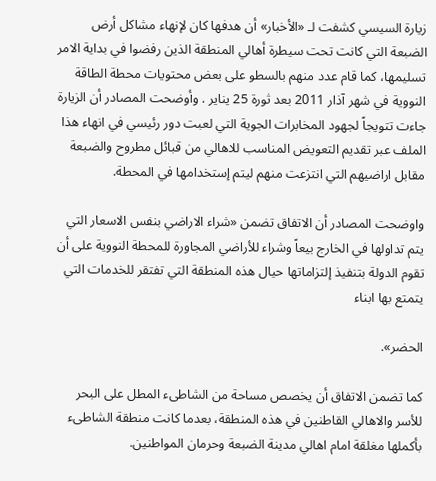زيارة السيسي كشفت لـ «الأخبار» أن هدفها كان لإنهاء مشاكل أرض الضبعة التي كانت تحت سيطرة أهالي المنطقة الذين رفضوا في بداية الامر تسليمها، كما قام عدد منهم بالسطو على بعض محتويات محطة الطاقة النووية في شهر آذار 2011 بعد ثورة 25 يناير . وأوضحت المصادر أن الزيارة جاءت تتويجاً لجهود المخابرات الجوية التي لعبت دور رئيسي في انهاء هذا الملف عبر تقديم التعويض المناسب للاهالي من قبائل مطروح والضبعة مقابل اراضيهم التي انتزعت منهم ليتم إستخدامها في المحطة.

واوضحت المصادر أن الاتفاق تضمن «شراء الاراضي بنفس الاسعار التي يتم تداولها في الخارج بيعاً وشراء للأراضي المجاورة للمحطة النووية على أن تقوم الدولة بتنفيذ إلتزاماتها حيال هذه المنطقة التي تفتقر للخدمات التي يتمتع بها ابناء

الحضر».

كما تضمن الاتفاق أن يخصص مساحة من الشاطىء المطل على البحر للأسر والاهالي القاطنين في هذه المنطقة، بعدما كانت منطقة الشاطىء بأكملها مغلقة امام اهالي مدينة الضبعة وحرمان المواطنين.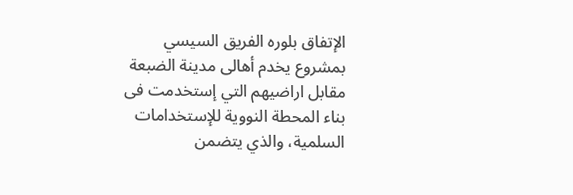الإتفاق بلوره الفريق السيسي بمشروع يخدم أهالى مدينة الضبعة مقابل اراضيهم التي إستخدمت فى بناء المحطة النووية للإستخدامات السلمية، والذي يتضمن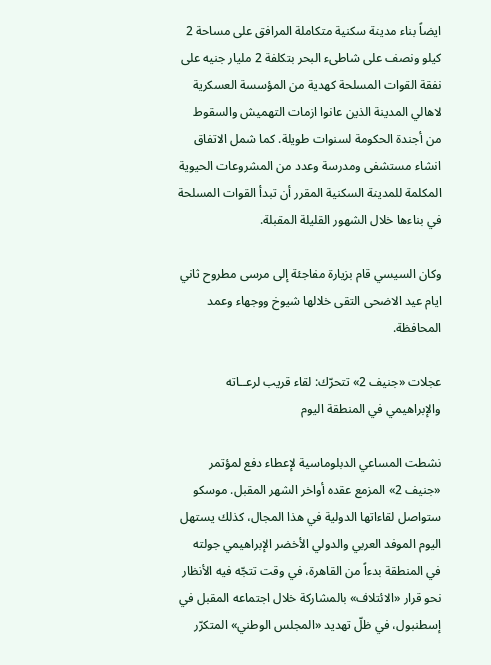ايضاً بناء مدينة سكنية متكاملة المرافق على مساحة 2 كيلو ونصف على شاطىء البحر بتكلفة 2 مليار جنيه على نفقة القوات المسلحة كهدية من المؤسسة العسكرية لاهالي المدينة الذين عانوا ازمات التهميش والسقوط من أجندة الحكومة لسنوات طويلة. كما شمل الاتفاق انشاء مستشفى ومدرسة وعدد من المشروعات الحيوية المكلمة للمدينة السكنية المقرر أن تبدأ القوات المسلحة في بناءها خلال الشهور القليلة المقبلة.

وكان السيسي قام بزيارة مفاجئة إلى مرسى مطروح ثاني ايام عيد الاضحى التقى خلالها شيوخ ووجهاء وعمد المحافظة.

عجلات «جنيف 2» تتحرّك: لقاء قريب لرعــاته والإبراهيمي في المنطقة اليوم

نشطت المساعي الدبلوماسية لإعطاء دفع لمؤتمر «جنيف 2» المزمع عقده أواخر الشهر المقبل. موسكو ستواصل لقاءاتها الدولية في هذا المجال، كذلك يستهل اليوم الموفد العربي والدولي الأخضر الإبراهيمي جولته في المنطقة بدءاً من القاهرة، في وقت تتجّه فيه الأنظار نحو قرار «الائتلاف» بالمشاركة خلال اجتماعه المقبل في إسطنبول، في ظلّ تهديد «المجلس الوطني» المتكرّر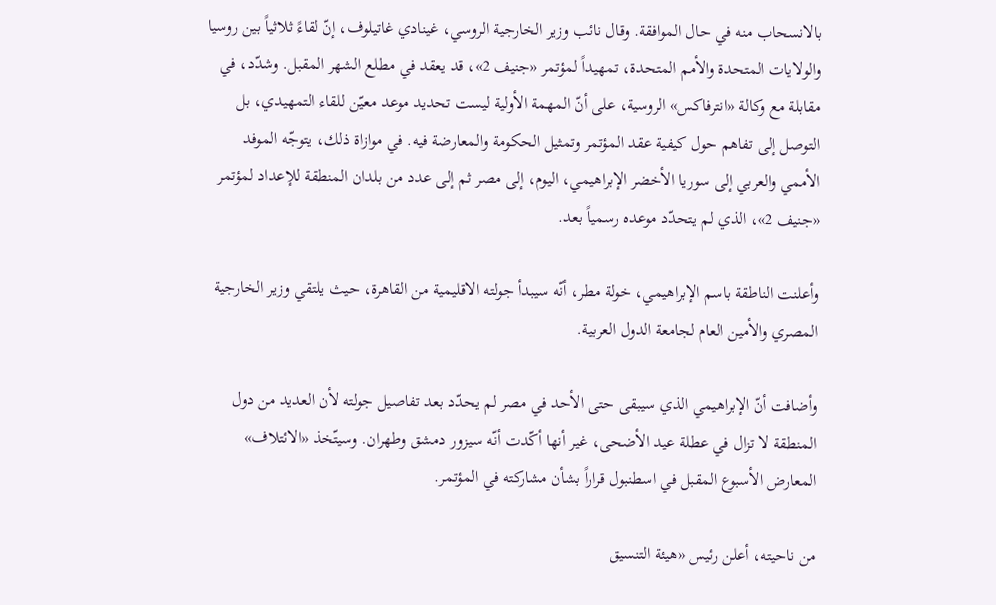بالانسحاب منه في حال الموافقة. وقال نائب وزير الخارجية الروسي، غينادي غاتيلوف، إنّ لقاءً ثلاثياً بين روسيا والولايات المتحدة والأمم المتحدة، تمهيداً لمؤتمر «جنيف 2»، قد يعقد في مطلع الشهر المقبل. وشدّد، في مقابلة مع وكالة «انترفاكس» الروسية، على أنّ المهمة الأولية ليست تحديد موعد معيّن للقاء التمهيدي، بل التوصل إلى تفاهم حول كيفية عقد المؤتمر وتمثيل الحكومة والمعارضة فيه. في موازاة ذلك، يتوجّه الموفد الأممي والعربي إلى سوريا الأخضر الإبراهيمي، اليوم، إلى مصر ثم إلى عدد من بلدان المنطقة للإعداد لمؤتمر «جنيف 2»، الذي لم يتحدّد موعده رسمياً بعد.

وأعلنت الناطقة باسم الإبراهيمي، خولة مطر، أنّه سيبدأ جولته الاقليمية من القاهرة، حيث يلتقي وزير الخارجية المصري والأمين العام لجامعة الدول العربية.

وأضافت أنّ الإبراهيمي الذي سيبقى حتى الأحد في مصر لم يحدّد بعد تفاصيل جولته لأن العديد من دول المنطقة لا تزال في عطلة عيد الأضحى، غير أنها أكّدت أنّه سيزور دمشق وطهران. وسيتّخذ «الائتلاف» المعارض الأسبوع المقبل في اسطنبول قراراً بشأن مشاركته في المؤتمر.

من ناحيته، أعلن رئيس «هيئة التنسيق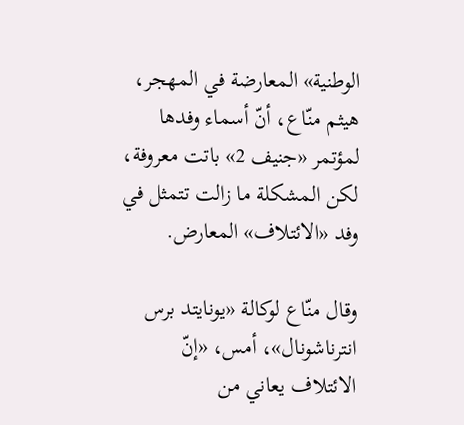الوطنية» المعارضة في المهجر، هيثم منّاع، أنّ أسماء وفدها لمؤتمر «جنيف 2» باتت معروفة، لكن المشكلة ما زالت تتمثل في وفد «الائتلاف» المعارض.

وقال منّاع لوكالة «يونايتد برس انترناشونال»، أمس، «إنّ الائتلاف يعاني من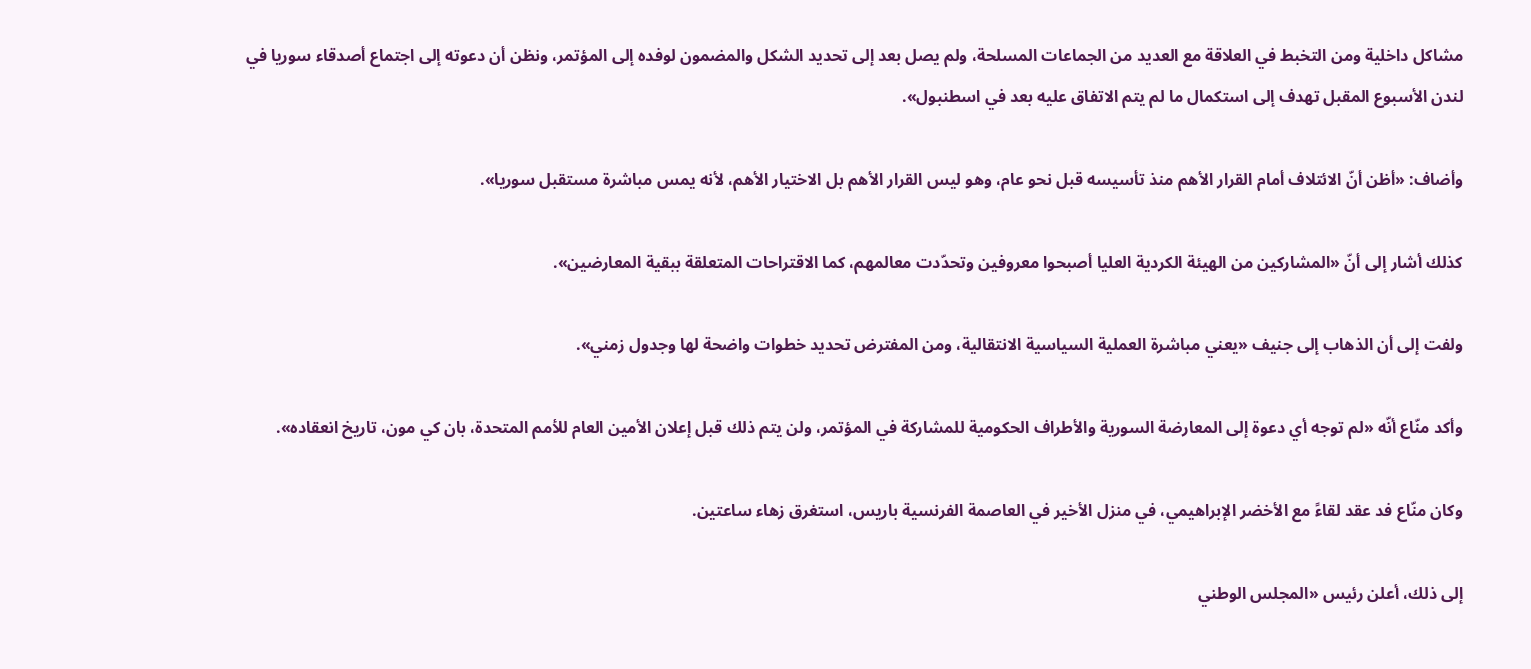مشاكل داخلية ومن التخبط في العلاقة مع العديد من الجماعات المسلحة، ولم يصل بعد إلى تحديد الشكل والمضمون لوفده إلى المؤتمر، ونظن أن دعوته إلى اجتماع أصدقاء سوريا في لندن الأسبوع المقبل تهدف إلى استكمال ما لم يتم الاتفاق عليه بعد في اسطنبول».

وأضاف: «أظن أنّ الائتلاف أمام القرار الأهم منذ تأسيسه قبل نحو عام، وهو ليس القرار الأهم بل الاختيار الأهم، لأنه يمس مباشرة مستقبل سوريا».

كذلك أشار إلى أنّ «المشاركين من الهيئة الكردية العليا أصبحوا معروفين وتحدّدت معالمهم، كما الاقتراحات المتعلقة ببقية المعارضين».

ولفت إلى أن الذهاب إلى جنيف «يعني مباشرة العملية السياسية الانتقالية، ومن المفترض تحديد خطوات واضحة لها وجدول زمني».

وأكد منّاع أنّه «لم توجه أي دعوة إلى المعارضة السورية والأطراف الحكومية للمشاركة في المؤتمر، ولن يتم ذلك قبل إعلان الأمين العام للأمم المتحدة، بان كي مون، تاريخ انعقاده».

وكان منّاع فد عقد لقاءً مع الأخضر الإبراهيمي، في منزل الأخير في العاصمة الفرنسية باريس، استغرق زهاء ساعتين.

إلى ذلك، أعلن رئيس «المجلس الوطني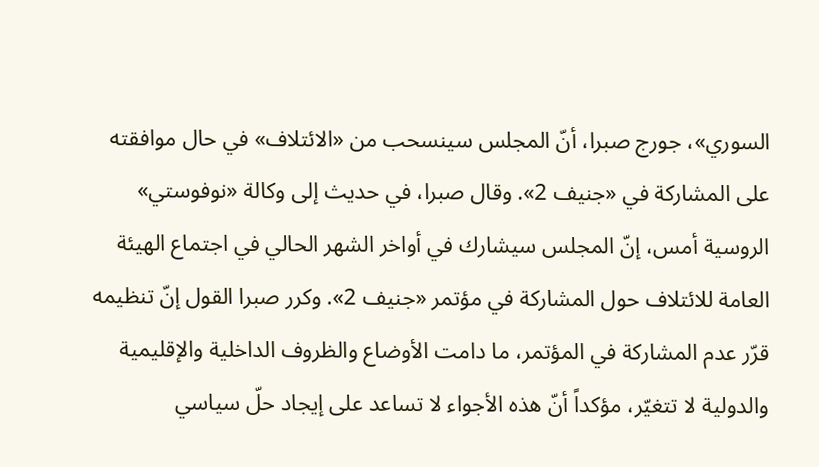السوري»، جورج صبرا، أنّ المجلس سينسحب من «الائتلاف» في حال موافقته على المشاركة في «جنيف 2». وقال صبرا، في حديث إلى وكالة «نوفوستي» الروسية أمس، إنّ المجلس سيشارك في أواخر الشهر الحالي في اجتماع الهيئة العامة للائتلاف حول المشاركة في مؤتمر «جنيف 2». وكرر صبرا القول إنّ تنظيمه قرّر عدم المشاركة في المؤتمر، ما دامت الأوضاع والظروف الداخلية والإقليمية والدولية لا تتغيّر، مؤكداً أنّ هذه الأجواء لا تساعد على إيجاد حلّ سياسي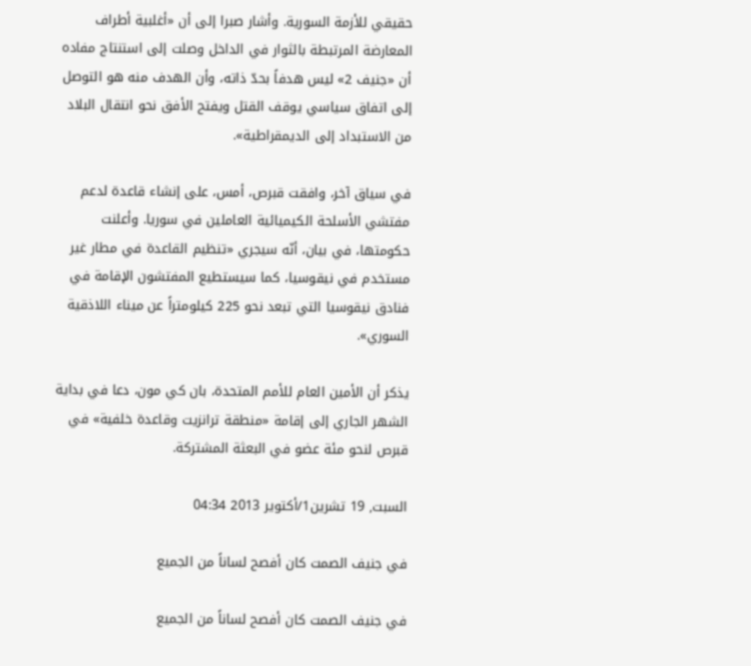حقيقي للأزمة السورية. وأشار صبرا إلى أن «أغلبية أطراف المعارضة المرتبطة بالثوار في الداخل وصلت إلى استنتاج مفاده أن «جنيف 2» ليس هدفاً بحدّ ذاته، وأن الهدف منه هو التوصل إلى اتفاق سياسي يوقف القتل ويفتح الأفق نحو انتقال البلاد من الاستبداد إلى الديمقراطية».

في سياق آخر، وافقت قبرص، أمس، على إنشاء قاعدة لدعم مفتشي الأسلحة الكيميائية العاملين في سوريا. وأعلنت حكومتها، في بيان، أنّه سيجري «تنظيم القاعدة في مطار غير مستخدم في نيقوسيا، كما سيستطيع المفتشون الإقامة في فنادق نيقوسيا التي تبعد نحو 225 كيلومتراً عن ميناء اللاذقية السوري».

يذكر أن الأمين العام للأمم المتحدة، بان كي مون، دعا في بداية الشهر الجاري إلى إقامة «منطقة ترانزيت وقاعدة خلفية» في قبرص لنحو مئة عضو في البعثة المشتركة.

السبت, 19 تشرين1/أكتوير 2013 04:34

في جنيف الصمت كان أفصح لساناً من الجميع

في جنيف الصمت كان أفصح لساناً من الجميع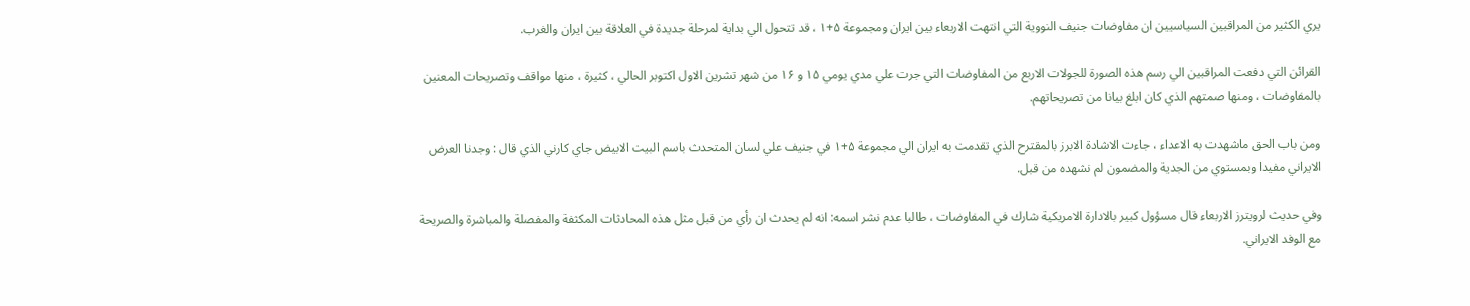يري الكثير من المراقبين السياسيين ان مفاوضات جنيف النووية التي انتهت الاربعاء بين ايران ومجموعة ۵+۱ ، قد تتحول الي بداية لمرحلة جديدة في العلاقة بين ايران والغرب.

القرائن التي دفعت المراقبين الي رسم هذه الصورة للجولات الاربع من المفاوضات التي جرت علي مدي يومي ۱۵ و ۱۶ من شهر تشرين الاول اكتوبر الحالي ، كثيرة ، منها مواقف وتصريحات المعنين بالمفاوضات ، ومنها صمتهم الذي كان ابلغ بيانا من تصريحاتهم.

ومن باب الحق ماشهدت به الاعداء ، جاءت الاشادة الابرز بالمقترح الذي تقدمت به ايران الي مجموعة ۵+۱ في جنيف علي لسان المتحدث باسم البيت الابيض جاي كارني الذي قال : وجدنا العرض الايراني مفيدا وبمستوي من الجدية والمضمون لم نشهده من قبل.

وفي حديث لرويترز الاربعاء قال مسؤول كبير بالادارة الامريكية شارك في المفاوضات ، طالبا عدم نشر اسمه: انه لم يحدث ان رأي من قبل مثل هذه المحادثات المكثفة والمفصلة والمباشرة والصريحة مع الوفد الايراني.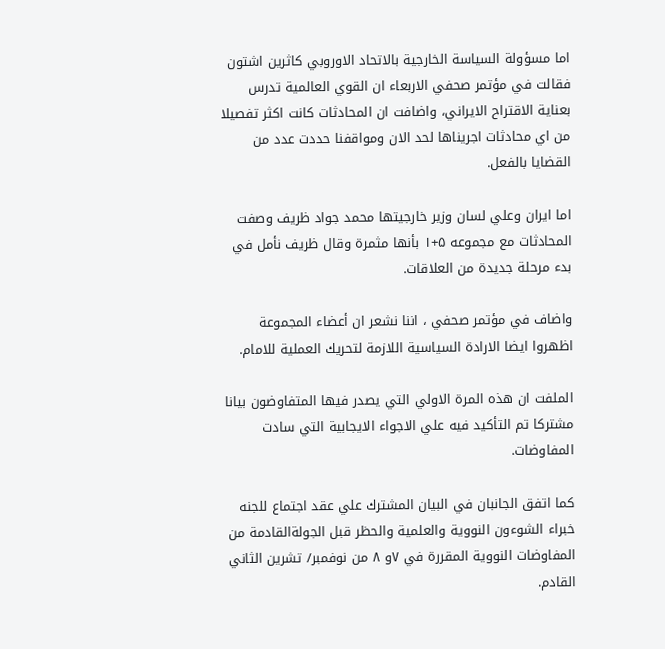اما مسؤولة السياسة الخارجية بالاتحاد الاوروبي كاثرين اشتون فقالت في مؤتمر صحفي الاربعاء ان القوي العالمية تدرس بعناية الاقتراح الايراني، واضافت ان المحادثات كانت اكثر تفصيلا من اي محادثات اجريناها لحد الان ومواقفنا حددت عدد من القضايا بالفعل.

اما ايران وعلي لسان وزير خارجيتها محمد جواد ظريف وصفت المحادثات مع مجموعه ۵+۱ بأنها مثمرة وقال ظريف نأمل في بدء مرحلة جديدة من العلاقات.

واضاف في مؤتمر صحفي ، اننا نشعر ان أعضاء المجموعة اظهروا ايضا الارادة السياسية اللازمة لتحريك العملية للامام.

الملفت ان هذه المرة الاولي التي يصدر فيها المتفاوضون بيانا مشتركا تم التأكيد فيه علي الاجواء الايجابية التي سادت المفاوضات.

كما اتفق الجانبان في البيان المشترك علي عقد اجتماع للجنه خبراء الشوءون النووية والعلمية والحظر قبل الجولةالقادمة من المفاوضات النووية المقررة في ۷و ۸ من نوفمبر/ تشرين الثاني القادم.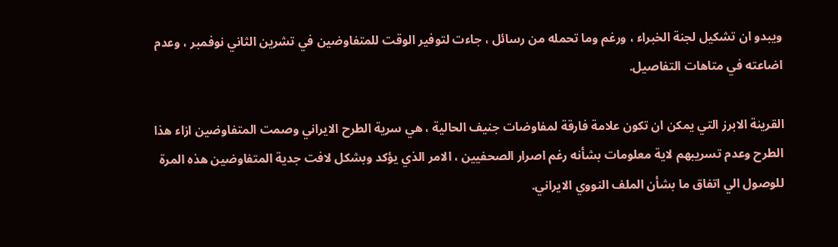ويبدو ان تشكيل لجنة الخبراء ، ورغم وما تحمله من رسائل ، جاءت لتوفير الوقت للمتفاوضين في تشرين الثاني نوفمبر ، وعدم اضاعته في متاهات التفاصيل.

القرينة الابرز التي يمكن ان تكون علامة فارقة لمفاوضات جنيف الحالية ، هي سرية الطرح الايراني وصمت المتفاوضين ازاء هذا الطرح وعدم تسريبهم لاية معلومات بشأنه رغم اصرار الصحفيين ، الامر الذي يؤكد وبشكل لافت جدية المتفاوضين هذه المرة للوصول الي اتفاق ما بشأن الملف النووي الايراني.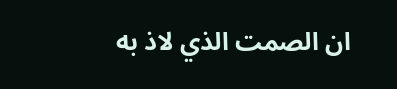ان الصمت الذي لاذ به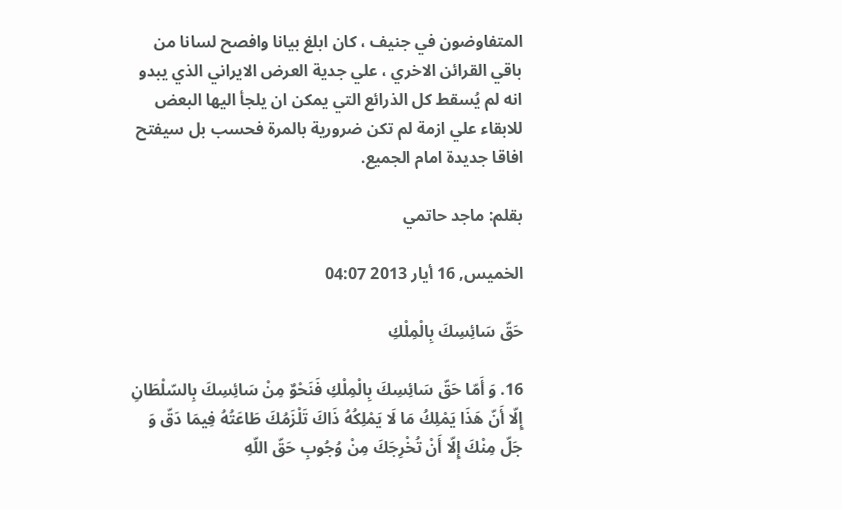المتفاوضون في جنيف ، كان ابلغ بيانا وافصح لسانا من باقي القرائن الاخري ، علي جدية العرض الايراني الذي يبدو انه لم يُسقط كل الذرائع التي يمكن ان يلجأ اليها البعض للابقاء علي ازمة لم تكن ضرورية بالمرة فحسب بل سيفتح افاقا جديدة امام الجميع.

بقلم: ماجد حاتمي

الخميس, 16 أيار 2013 04:07

حَقّ سَائِسِكَ بِالْمِلْكِ

16. وَ أَمّا حَقّ سَائِسِكَ بِالْمِلْكِ فَنَحْوٌ مِنْ سَائِسِكَ بِالسّلْطَانِ إِلّا أَنّ هَذَا يَمْلِكُ مَا لَا يَمْلِكُهُ ذَاكَ تَلْزَمُكَ طَاعَتُهُ فِيمَا دَقّ وَ جَلّ مِنْكَ إِلّا أَنْ تُخْرِجَكَ مِنْ وُجُوبِ حَقّ اللّهِ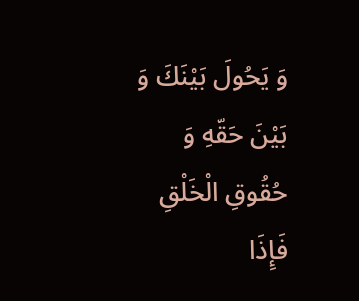وَ يَحُولَ بَيْنَكَ وَ بَيْنَ حَقّهِ وَ حُقُوقِ الْخَلْقِ فَإِذَا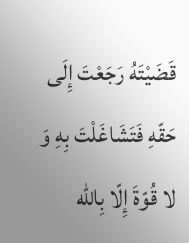قَضَيْتَهُ رَجَعْتَ إِلَى حَقّهِ فَتَشَاغَلْتَ بِهِ وَ لا قُوّةَ إِلّا بِاللّه